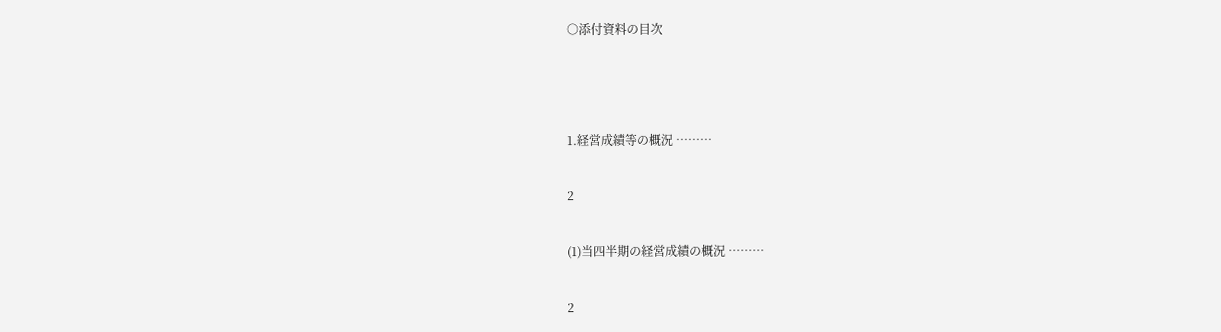○添付資料の目次



1.経営成績等の概況 ………

2

(1)当四半期の経営成績の概況 ………

2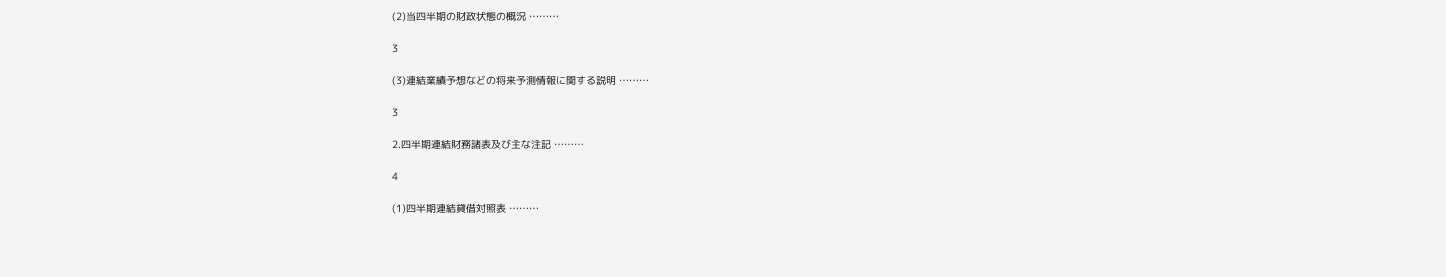(2)当四半期の財政状態の概況 ………

3

(3)連結業績予想などの将来予測情報に関する説明 ………

3

2.四半期連結財務諸表及び主な注記 ………

4

(1)四半期連結貸借対照表 ………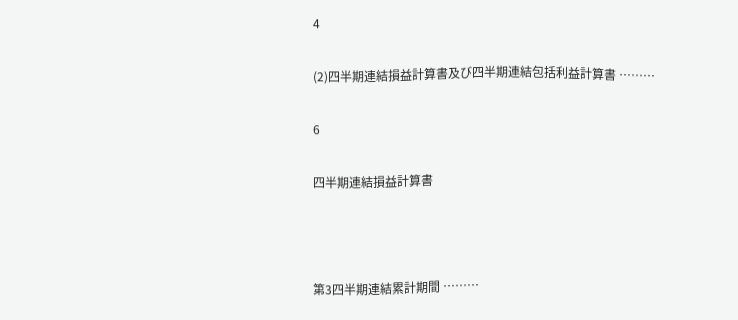4

(2)四半期連結損益計算書及び四半期連結包括利益計算書 ………

6

四半期連結損益計算書



第3四半期連結累計期間 ………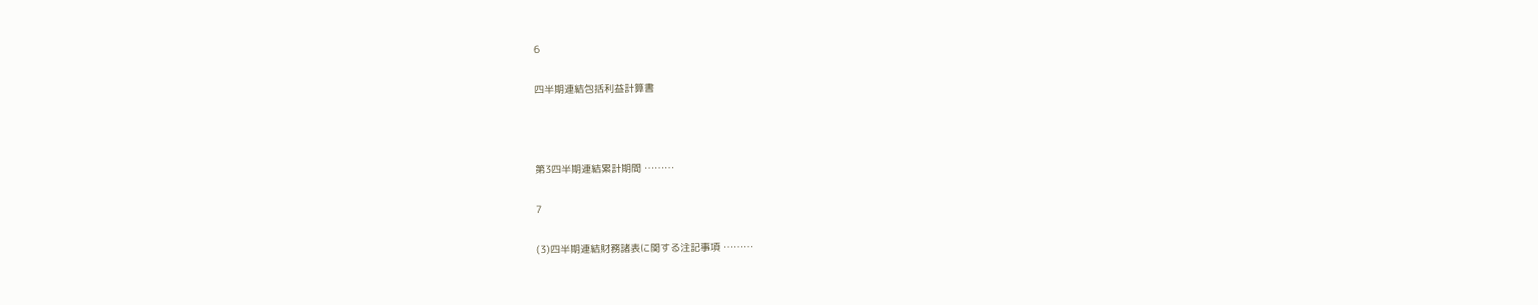6

四半期連結包括利益計算書



第3四半期連結累計期間 ………

7

(3)四半期連結財務諸表に関する注記事項 ………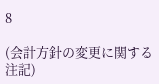8

(会計方針の変更に関する注記)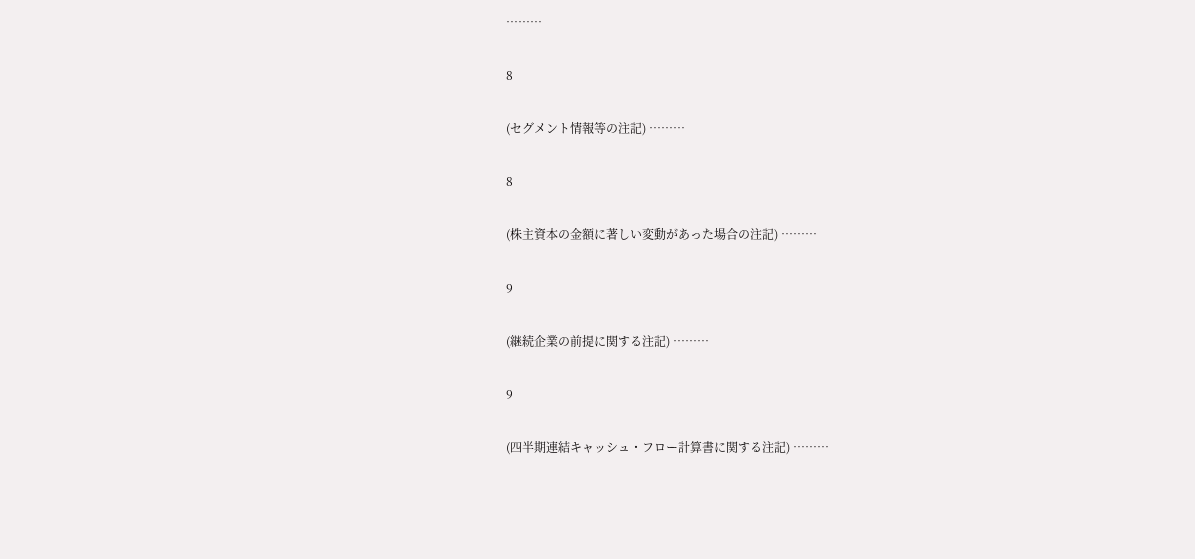………

8

(セグメント情報等の注記) ………

8

(株主資本の金額に著しい変動があった場合の注記) ………

9

(継続企業の前提に関する注記) ………

9

(四半期連結キャッシュ・フロー計算書に関する注記) ………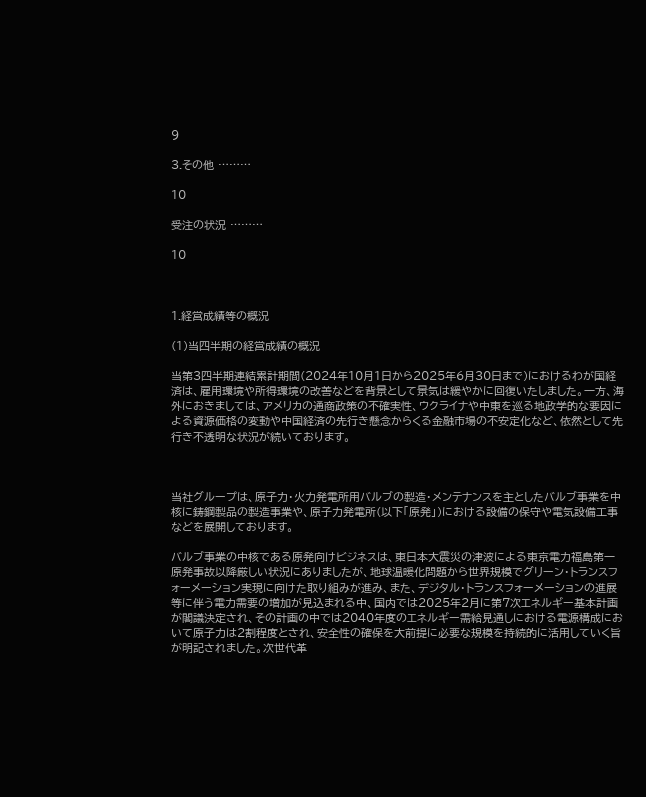9

3.その他 ………

10

受注の状況 ………

10



1.経営成績等の概況

(1)当四半期の経営成績の概況

当第3四半期連結累計期間(2024年10月1日から2025年6月30日まで)におけるわが国経済は、雇用環境や所得環境の改善などを背景として景気は緩やかに回復いたしました。一方、海外におきましては、アメリカの通商政策の不確実性、ウクライナや中東を巡る地政学的な要因による資源価格の変動や中国経済の先行き懸念からくる金融市場の不安定化など、依然として先行き不透明な状況が続いております。



当社グループは、原子力・火力発電所用バルブの製造・メンテナンスを主としたバルブ事業を中核に鋳鋼製品の製造事業や、原子力発電所(以下「原発」)における設備の保守や電気設備工事などを展開しております。

バルブ事業の中核である原発向けビジネスは、東日本大震災の津波による東京電力福島第一原発事故以降厳しい状況にありましたが、地球温暖化問題から世界規模でグリーン・トランスフォーメーション実現に向けた取り組みが進み、また、デジタル・トランスフォーメーションの進展等に伴う電力需要の増加が見込まれる中、国内では2025年2月に第7次エネルギー基本計画が閣議決定され、その計画の中では2040年度のエネルギー需給見通しにおける電源構成において原子力は2割程度とされ、安全性の確保を大前提に必要な規模を持続的に活用していく旨が明記されました。次世代革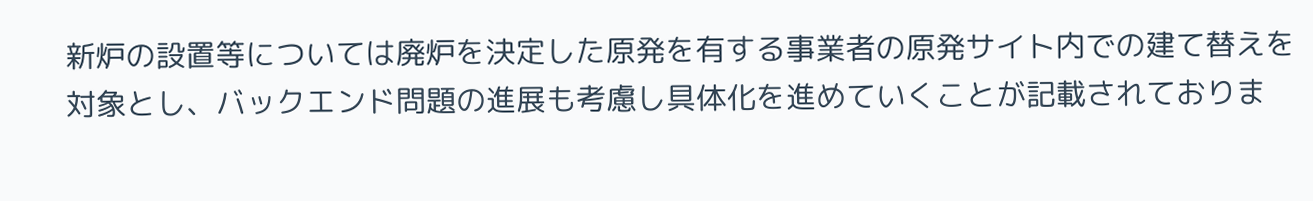新炉の設置等については廃炉を決定した原発を有する事業者の原発サイト内での建て替えを対象とし、バックエンド問題の進展も考慮し具体化を進めていくことが記載されておりま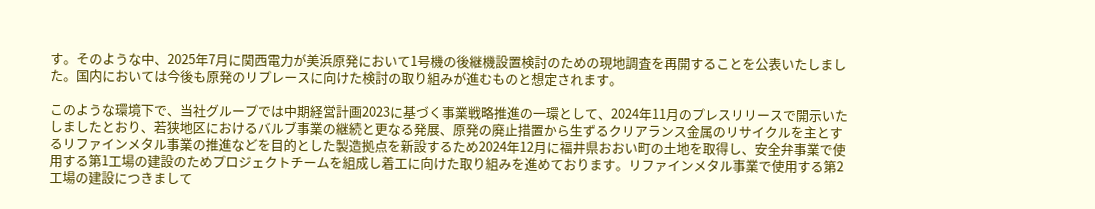す。そのような中、2025年7月に関西電力が美浜原発において1号機の後継機設置検討のための現地調査を再開することを公表いたしました。国内においては今後も原発のリプレースに向けた検討の取り組みが進むものと想定されます。

このような環境下で、当社グループでは中期経営計画2023に基づく事業戦略推進の一環として、2024年11月のプレスリリースで開示いたしましたとおり、若狭地区におけるバルブ事業の継続と更なる発展、原発の廃止措置から生ずるクリアランス金属のリサイクルを主とするリファインメタル事業の推進などを目的とした製造拠点を新設するため2024年12月に福井県おおい町の土地を取得し、安全弁事業で使用する第1工場の建設のためプロジェクトチームを組成し着工に向けた取り組みを進めております。リファインメタル事業で使用する第2工場の建設につきまして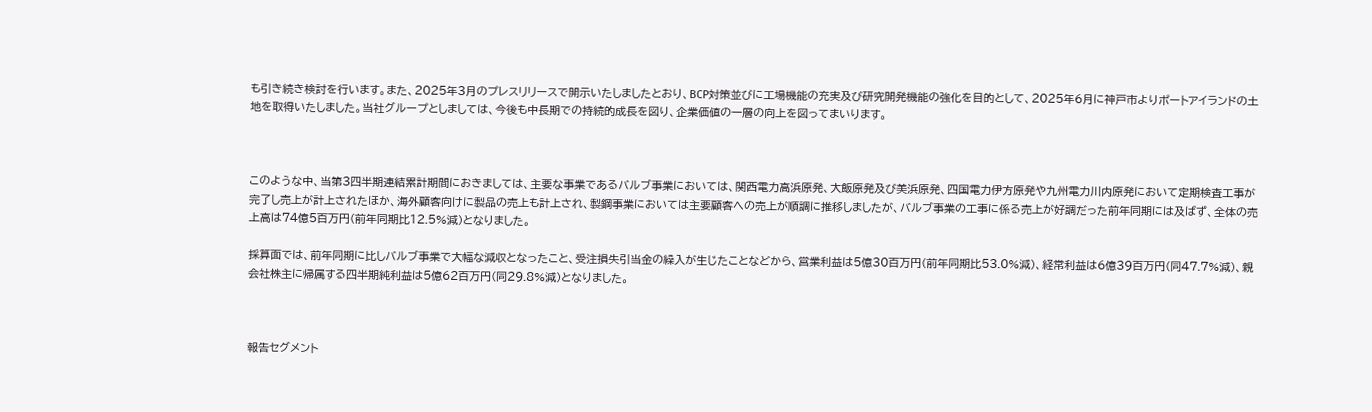も引き続き検討を行います。また、2025年3月のプレスリリースで開示いたしましたとおり、BCP対策並びに工場機能の充実及び研究開発機能の強化を目的として、2025年6月に神戸市よりポートアイランドの土地を取得いたしました。当社グループとしましては、今後も中長期での持続的成長を図り、企業価値の一層の向上を図ってまいります。



このような中、当第3四半期連結累計期間におきましては、主要な事業であるバルブ事業においては、関西電力高浜原発、大飯原発及び美浜原発、四国電力伊方原発や九州電力川内原発において定期検査工事が完了し売上が計上されたほか、海外顧客向けに製品の売上も計上され、製鋼事業においては主要顧客への売上が順調に推移しましたが、バルブ事業の工事に係る売上が好調だった前年同期には及ばず、全体の売上高は74億5百万円(前年同期比12.5%減)となりました。

採算面では、前年同期に比しバルブ事業で大幅な減収となったこと、受注損失引当金の繰入が生じたことなどから、営業利益は5億30百万円(前年同期比53.0%減)、経常利益は6億39百万円(同47.7%減)、親会社株主に帰属する四半期純利益は5億62百万円(同29.8%減)となりました。



報告セグメント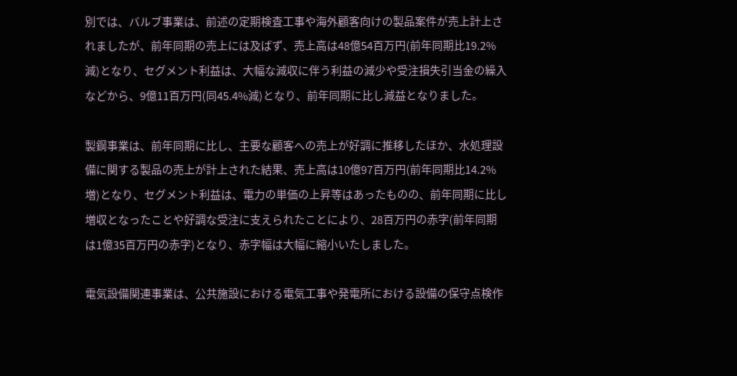別では、バルブ事業は、前述の定期検査工事や海外顧客向けの製品案件が売上計上されましたが、前年同期の売上には及ばず、売上高は48億54百万円(前年同期比19.2%減)となり、セグメント利益は、大幅な減収に伴う利益の減少や受注損失引当金の繰入などから、9億11百万円(同45.4%減)となり、前年同期に比し減益となりました。

製鋼事業は、前年同期に比し、主要な顧客への売上が好調に推移したほか、水処理設備に関する製品の売上が計上された結果、売上高は10億97百万円(前年同期比14.2%増)となり、セグメント利益は、電力の単価の上昇等はあったものの、前年同期に比し増収となったことや好調な受注に支えられたことにより、28百万円の赤字(前年同期は1億35百万円の赤字)となり、赤字幅は大幅に縮小いたしました。

電気設備関連事業は、公共施設における電気工事や発電所における設備の保守点検作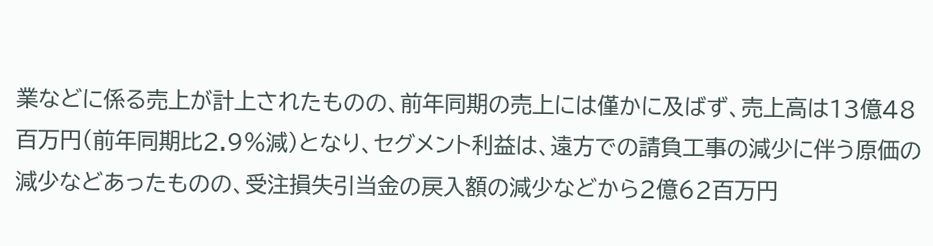業などに係る売上が計上されたものの、前年同期の売上には僅かに及ばず、売上高は13億48百万円(前年同期比2.9%減)となり、セグメント利益は、遠方での請負工事の減少に伴う原価の減少などあったものの、受注損失引当金の戻入額の減少などから2億62百万円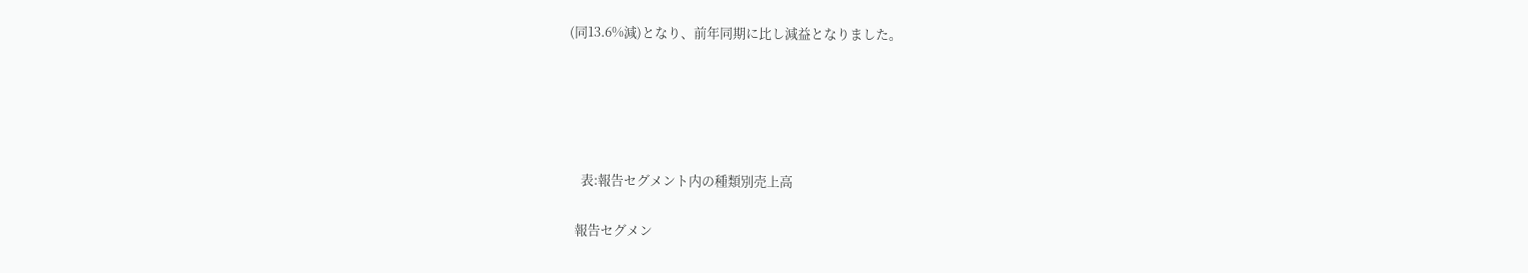(同13.6%減)となり、前年同期に比し減益となりました。





    表:報告セグメント内の種類別売上高

  報告セグメン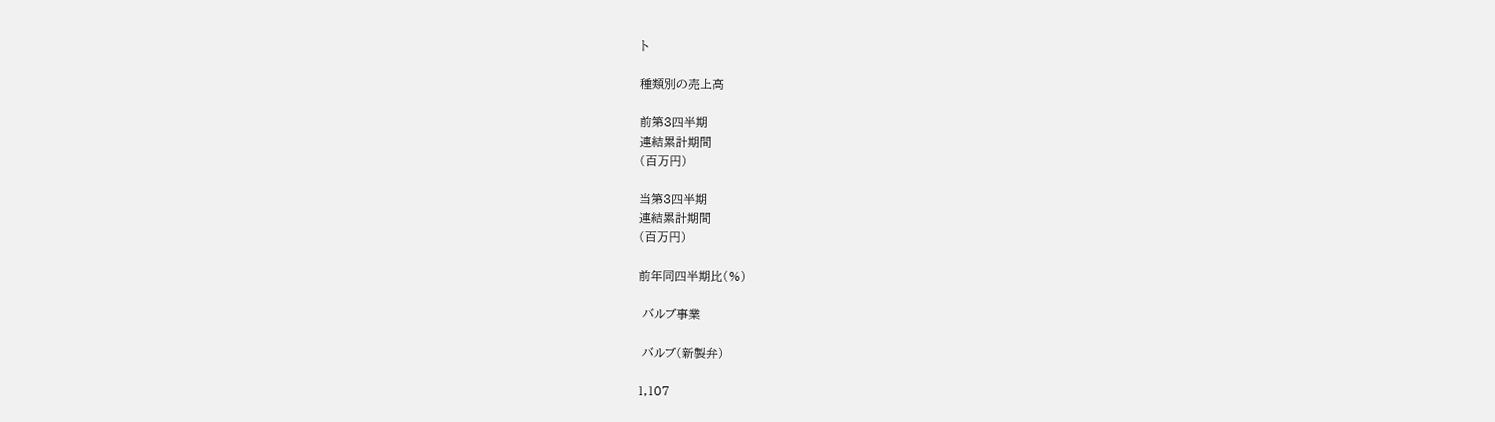ト

種類別の売上高

前第3四半期
連結累計期間
(百万円)

当第3四半期
連結累計期間
(百万円)

前年同四半期比(%)

 バルブ事業

 バルブ(新製弁)

1,107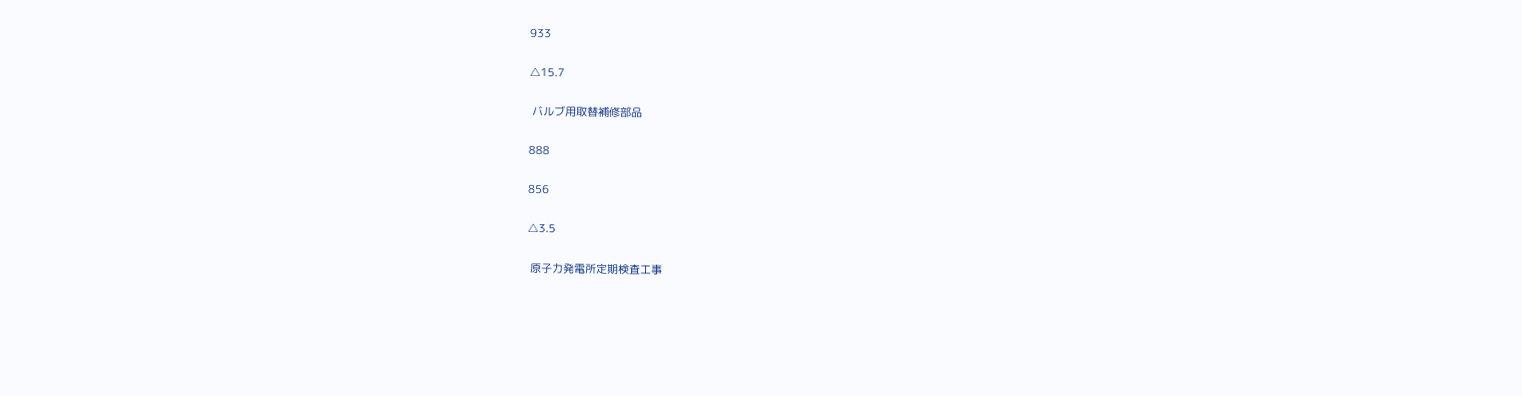933

△15.7

 バルブ用取替補修部品

888

856

△3.5

 原子力発電所定期検査工事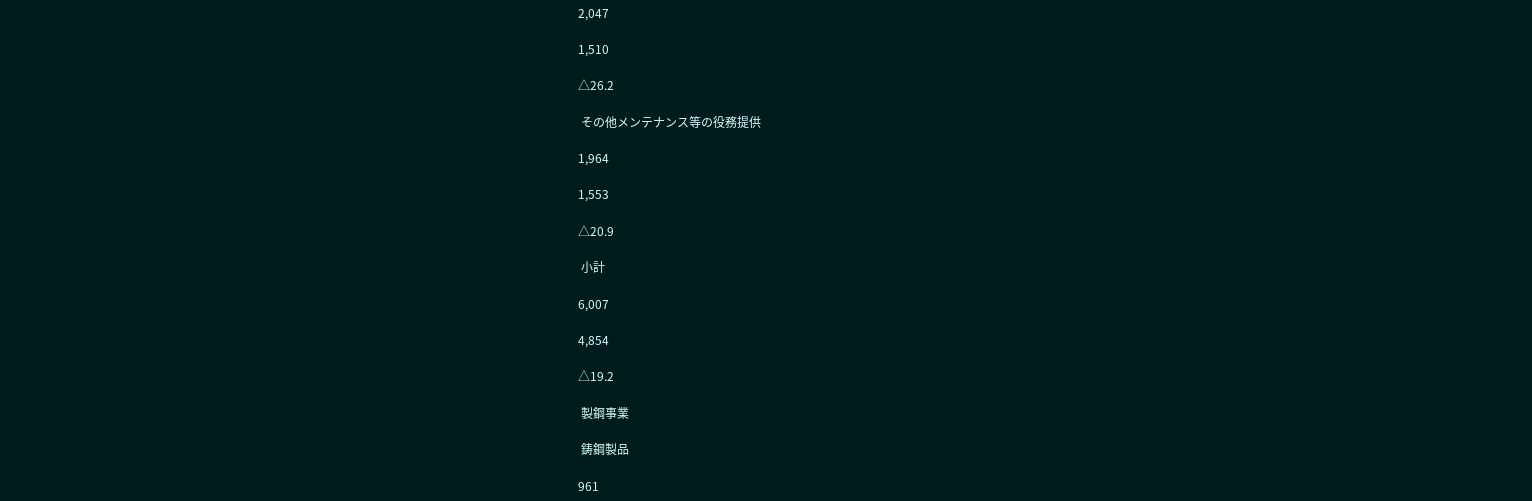2,047

1,510

△26.2

 その他メンテナンス等の役務提供

1,964

1,553

△20.9

 小計

6,007

4,854

△19.2

 製鋼事業

 鋳鋼製品

961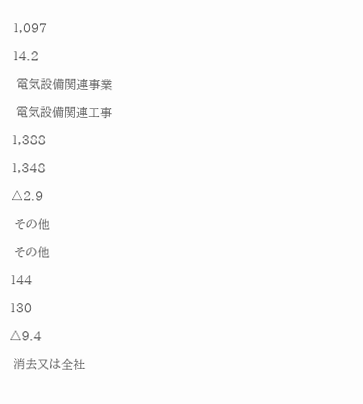1,097

14.2

 電気設備関連事業

 電気設備関連工事

1,388

1,348

△2.9

 その他

 その他

144

130

△9.4

 消去又は全社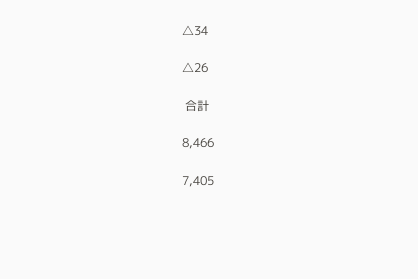△34

△26

 合計

8,466

7,405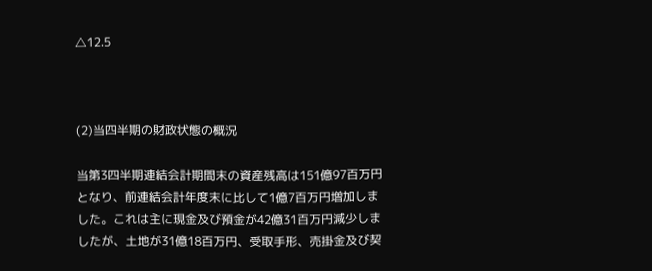△12.5



(2)当四半期の財政状態の概況

当第3四半期連結会計期間末の資産残高は151億97百万円となり、前連結会計年度末に比して1億7百万円増加しました。これは主に現金及び預金が42億31百万円減少しましたが、土地が31億18百万円、受取手形、売掛金及び契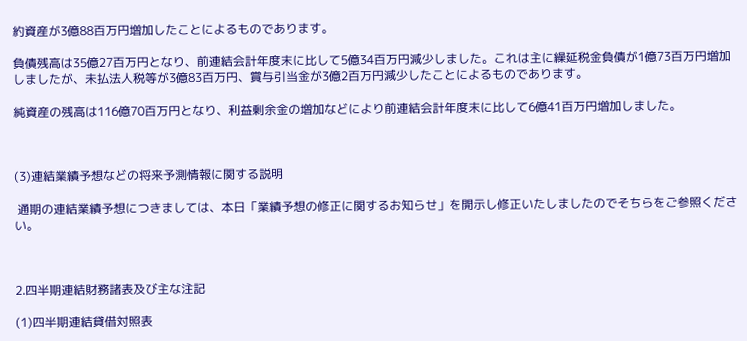約資産が3億88百万円増加したことによるものであります。

負債残高は35億27百万円となり、前連結会計年度末に比して5億34百万円減少しました。これは主に繰延税金負債が1億73百万円増加しましたが、未払法人税等が3億83百万円、賞与引当金が3億2百万円減少したことによるものであります。

純資産の残高は116億70百万円となり、利益剰余金の増加などにより前連結会計年度末に比して6億41百万円増加しました。



(3)連結業績予想などの将来予測情報に関する説明

 通期の連結業績予想につきましては、本日「業績予想の修正に関するお知らせ」を開示し修正いたしましたのでそちらをご参照ください。



2.四半期連結財務諸表及び主な注記

(1)四半期連結貸借対照表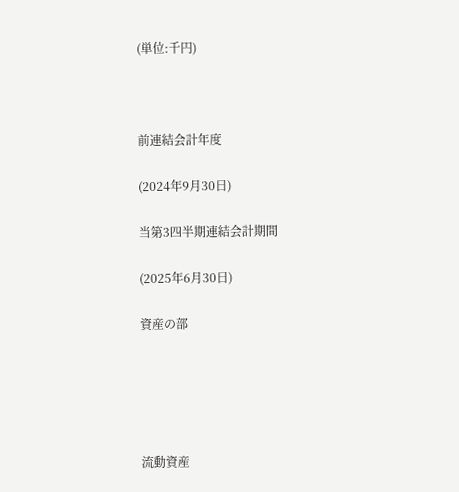(単位:千円)



前連結会計年度

(2024年9月30日)

当第3四半期連結会計期間

(2025年6月30日)

資産の部





流動資産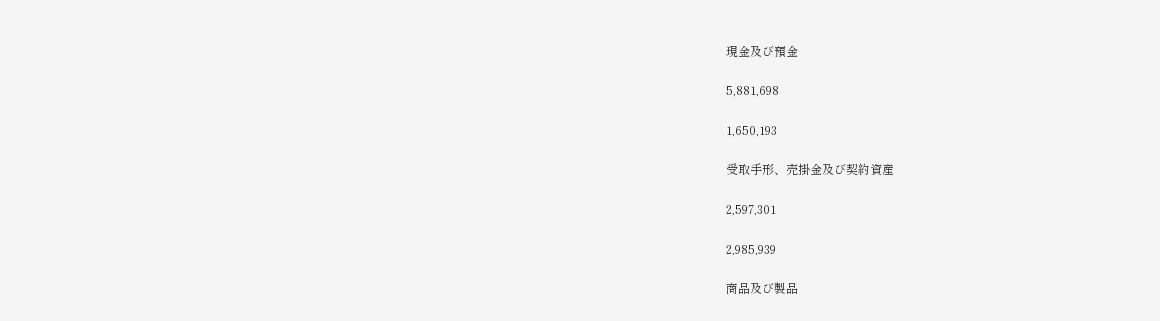現金及び預金

5,881,698

1,650,193

受取手形、売掛金及び契約資産

2,597,301

2,985,939

商品及び製品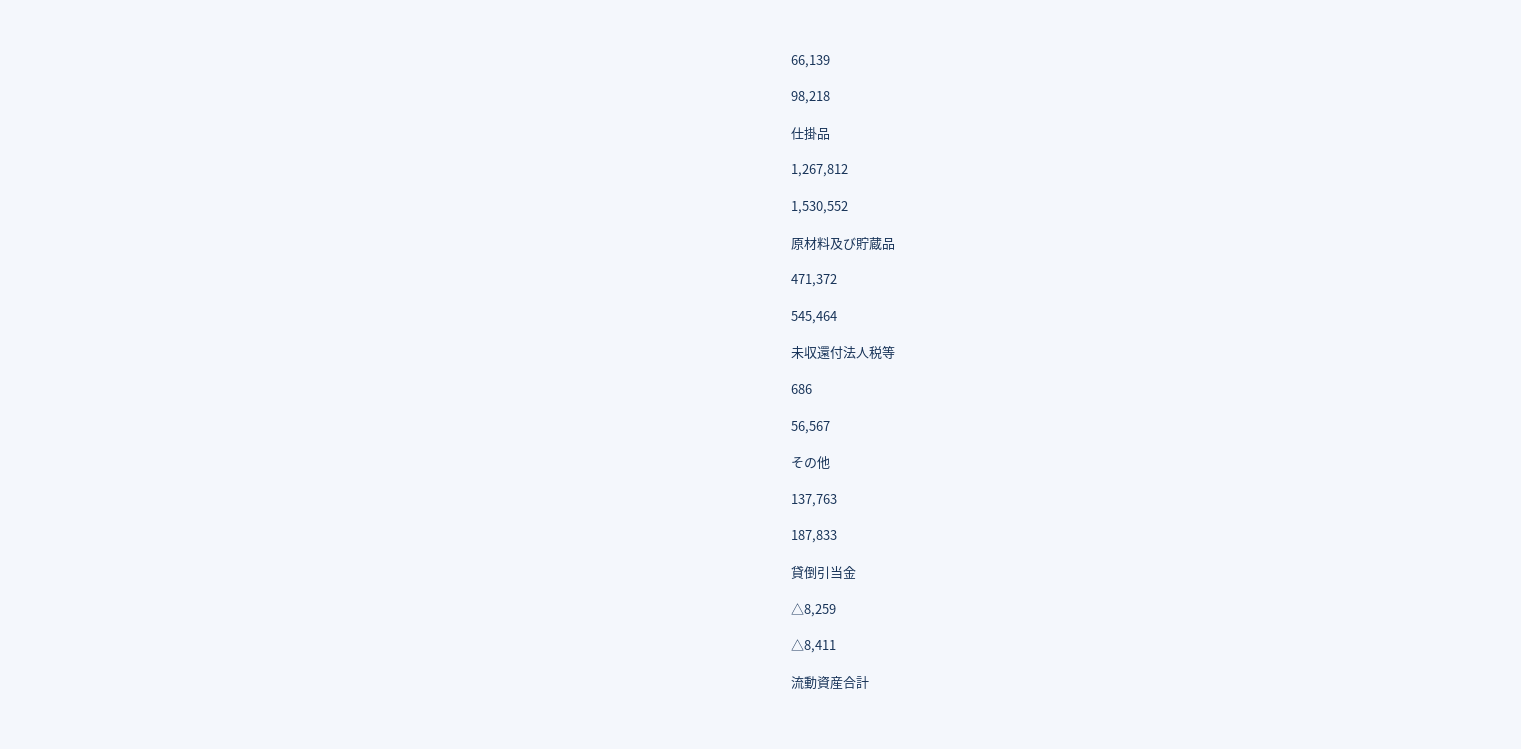66,139

98,218

仕掛品

1,267,812

1,530,552

原材料及び貯蔵品

471,372

545,464

未収還付法人税等

686

56,567

その他

137,763

187,833

貸倒引当金

△8,259

△8,411

流動資産合計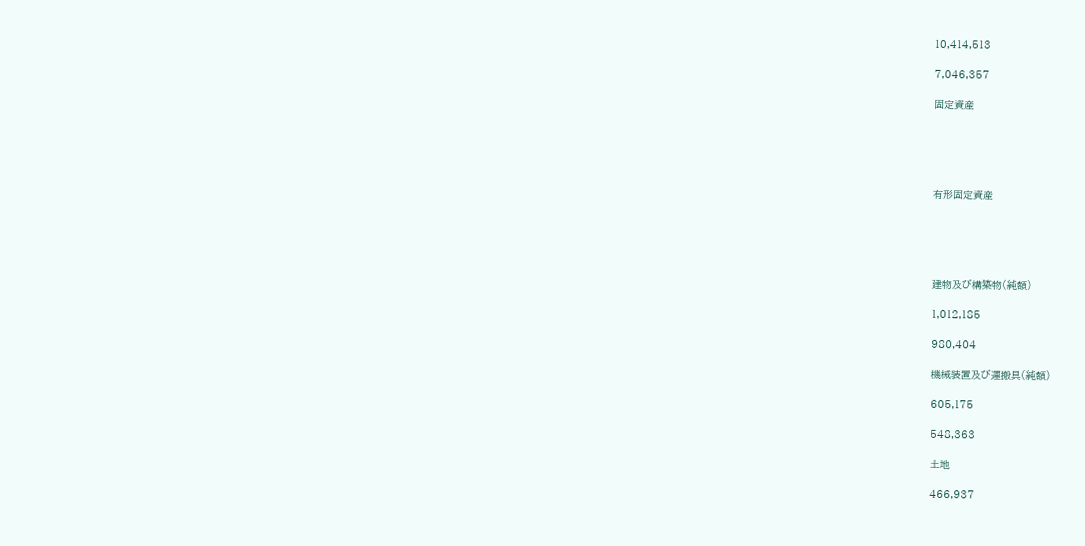10,414,513

7,046,357

固定資産





有形固定資産





建物及び構築物(純額)

1,012,185

980,404

機械装置及び運搬具(純額)

605,175

548,363

土地

466,937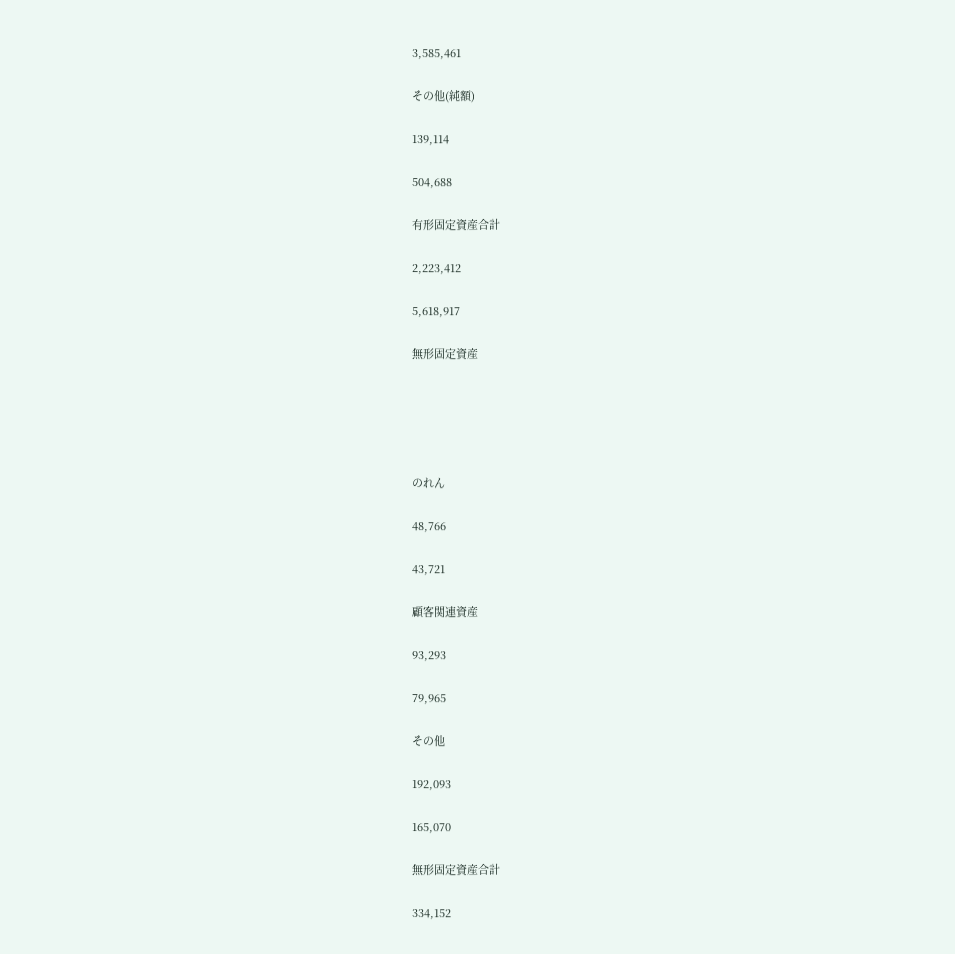3,585,461

その他(純額)

139,114

504,688

有形固定資産合計

2,223,412

5,618,917

無形固定資産





のれん

48,766

43,721

顧客関連資産

93,293

79,965

その他

192,093

165,070

無形固定資産合計

334,152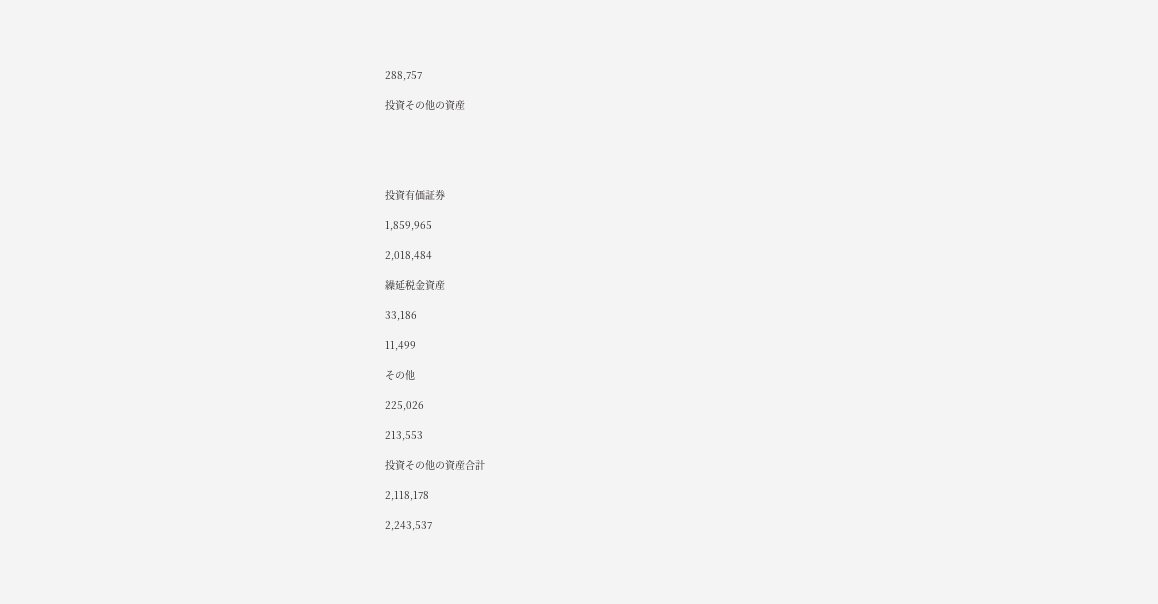288,757

投資その他の資産





投資有価証券

1,859,965

2,018,484

繰延税金資産

33,186

11,499

その他

225,026

213,553

投資その他の資産合計

2,118,178

2,243,537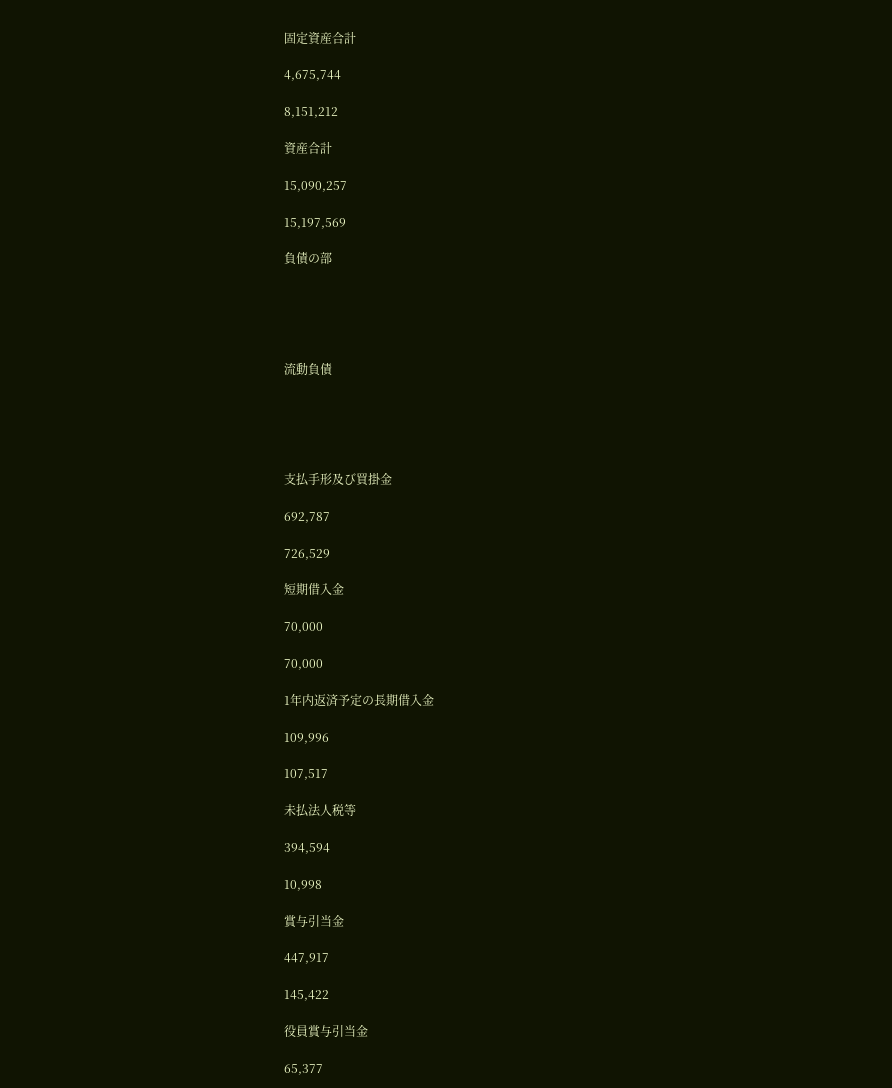固定資産合計

4,675,744

8,151,212

資産合計

15,090,257

15,197,569

負債の部





流動負債





支払手形及び買掛金

692,787

726,529

短期借入金

70,000

70,000

1年内返済予定の長期借入金

109,996

107,517

未払法人税等

394,594

10,998

賞与引当金

447,917

145,422

役員賞与引当金

65,377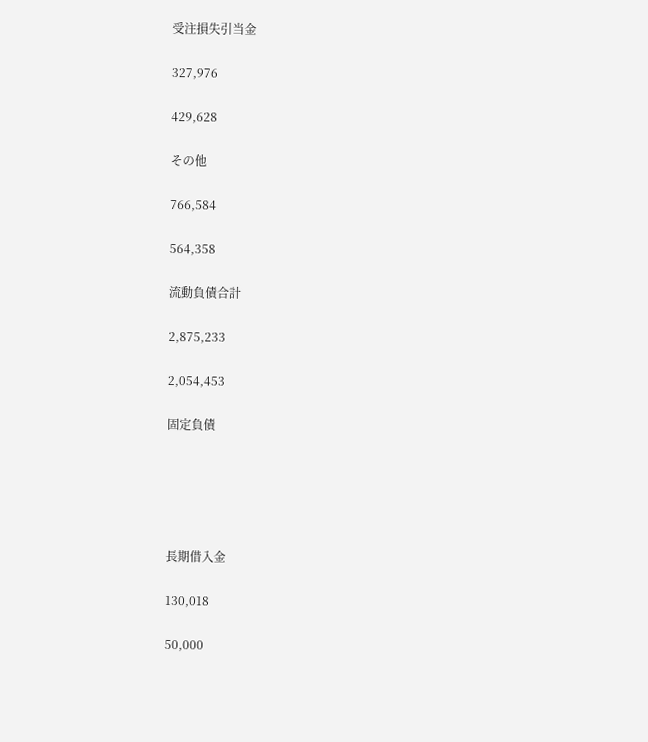受注損失引当金

327,976

429,628

その他

766,584

564,358

流動負債合計

2,875,233

2,054,453

固定負債





長期借入金

130,018

50,000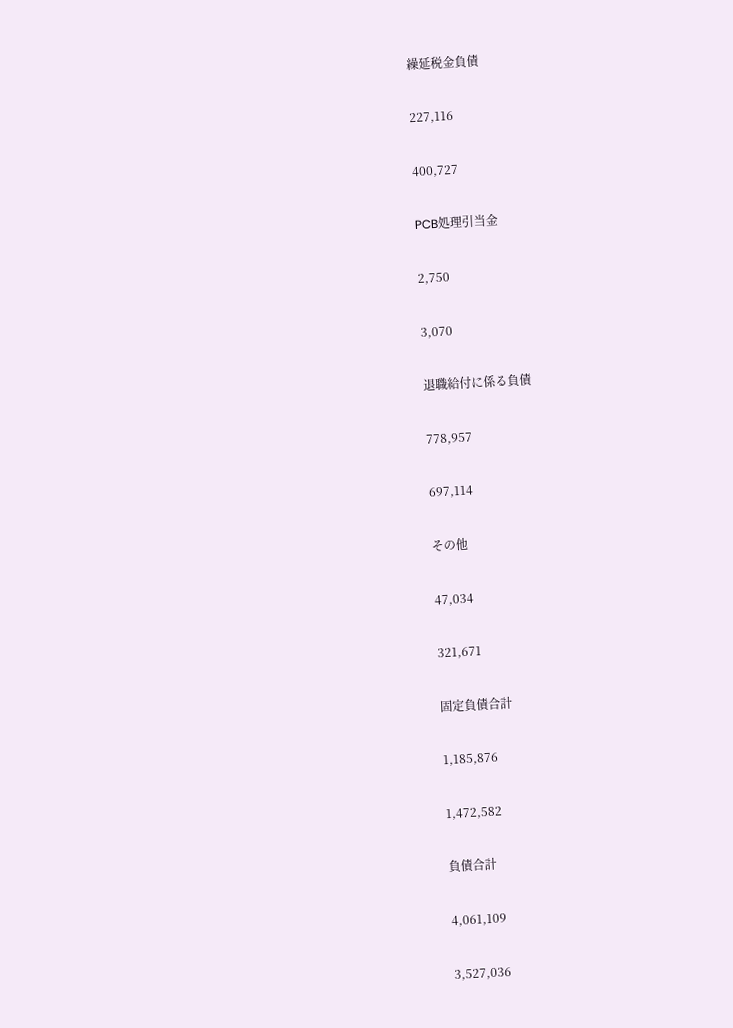繰延税金負債

227,116

400,727

PCB処理引当金

2,750

3,070

退職給付に係る負債

778,957

697,114

その他

47,034

321,671

固定負債合計

1,185,876

1,472,582

負債合計

4,061,109

3,527,036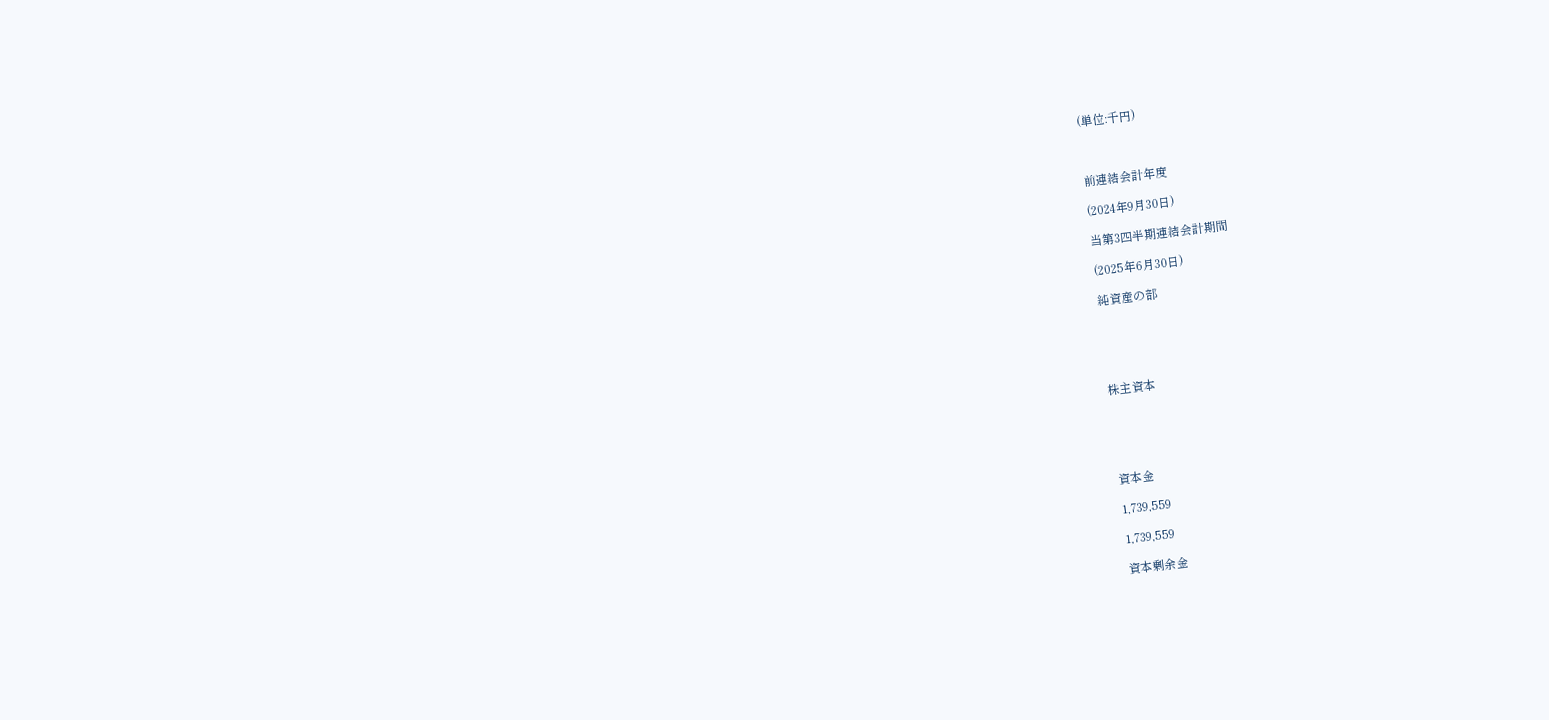(単位:千円)



前連結会計年度

(2024年9月30日)

当第3四半期連結会計期間

(2025年6月30日)

純資産の部





株主資本





資本金

1,739,559

1,739,559

資本剰余金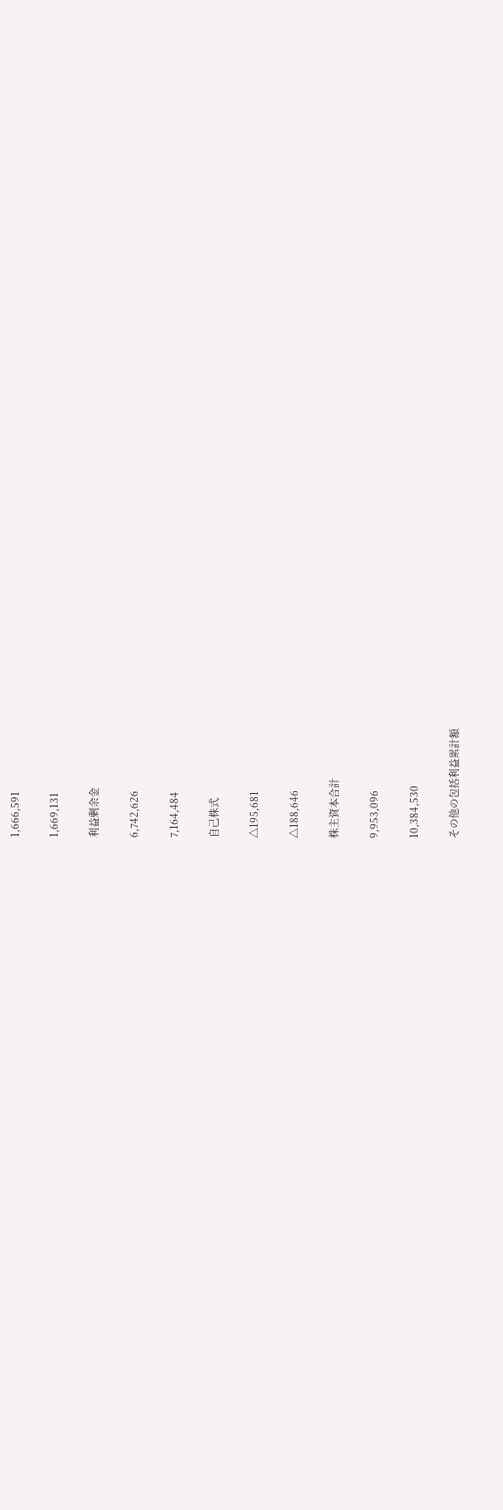1,666,591

1,669,131

利益剰余金

6,742,626

7,164,484

自己株式

△195,681

△188,646

株主資本合計

9,953,096

10,384,530

その他の包括利益累計額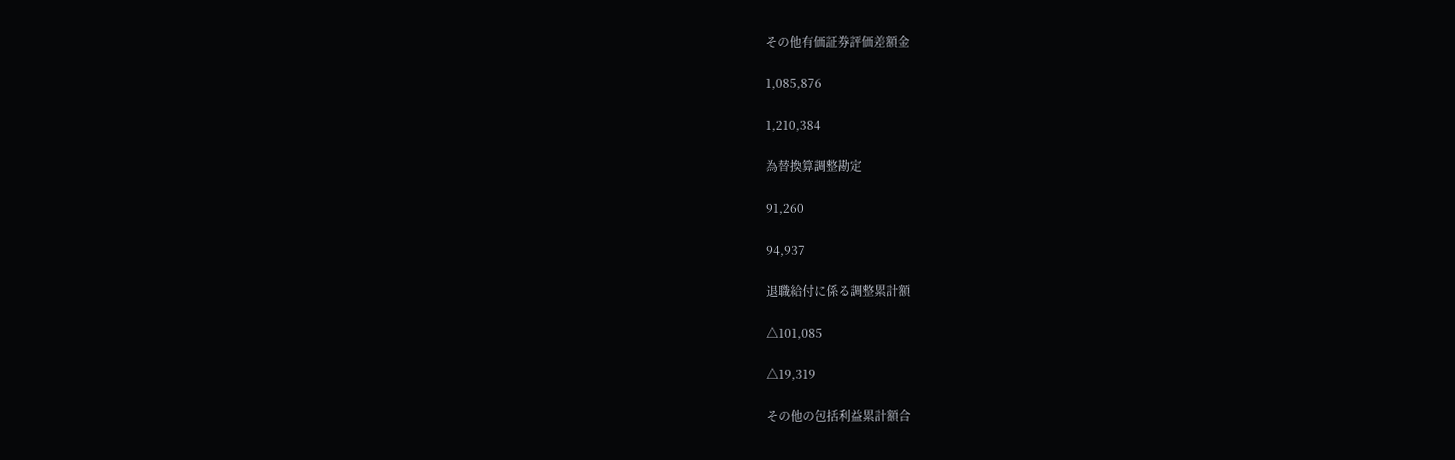その他有価証券評価差額金

1,085,876

1,210,384

為替換算調整勘定

91,260

94,937

退職給付に係る調整累計額

△101,085

△19,319

その他の包括利益累計額合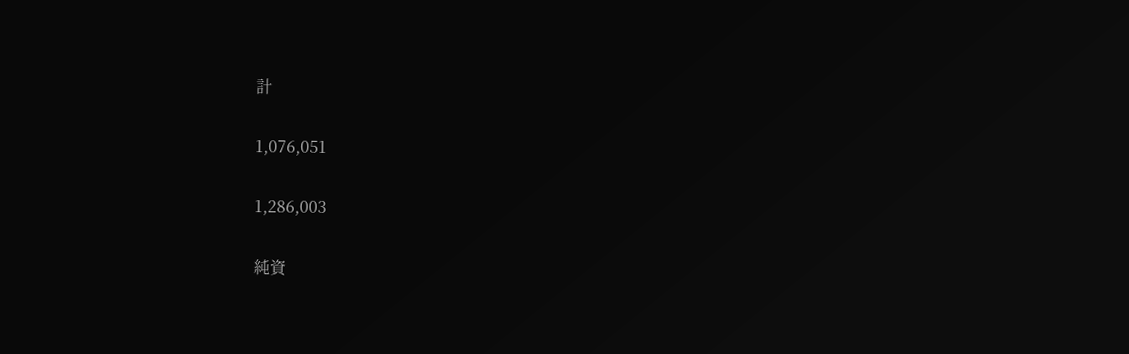計

1,076,051

1,286,003

純資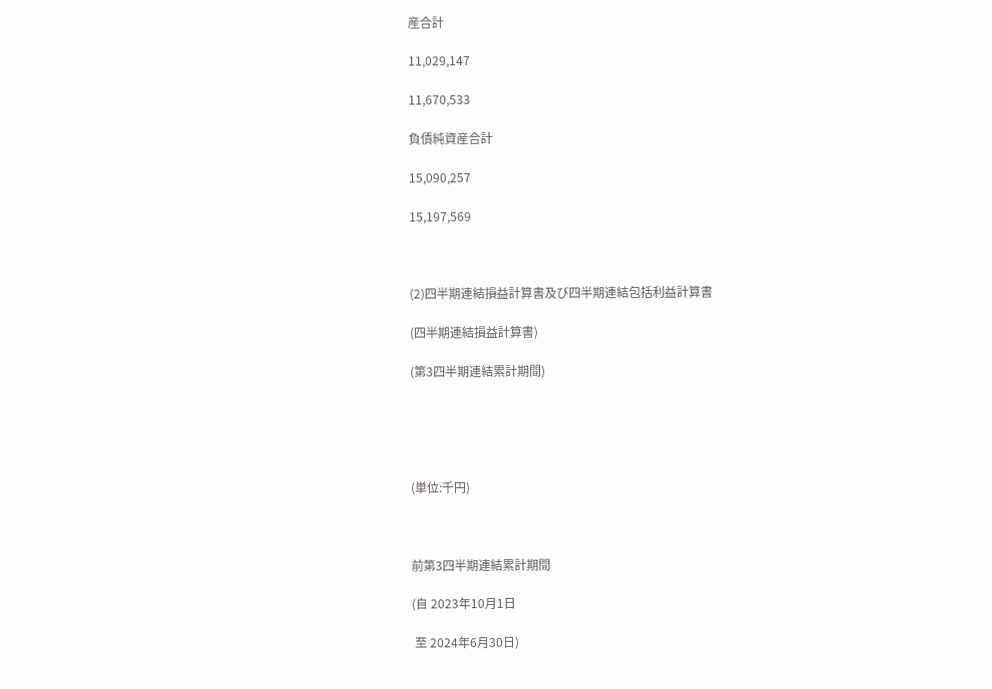産合計

11,029,147

11,670,533

負債純資産合計

15,090,257

15,197,569



(2)四半期連結損益計算書及び四半期連結包括利益計算書

(四半期連結損益計算書)

(第3四半期連結累計期間)





(単位:千円)



前第3四半期連結累計期間

(自 2023年10月1日

 至 2024年6月30日)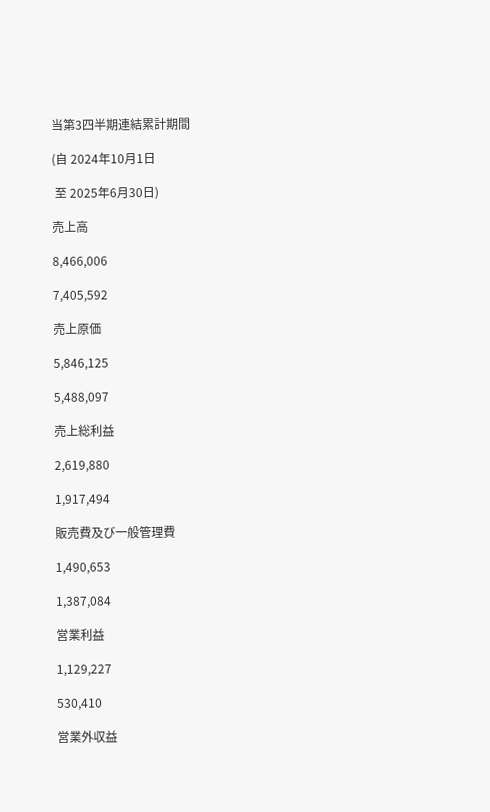当第3四半期連結累計期間

(自 2024年10月1日

 至 2025年6月30日)

売上高

8,466,006

7,405,592

売上原価

5,846,125

5,488,097

売上総利益

2,619,880

1,917,494

販売費及び一般管理費

1,490,653

1,387,084

営業利益

1,129,227

530,410

営業外収益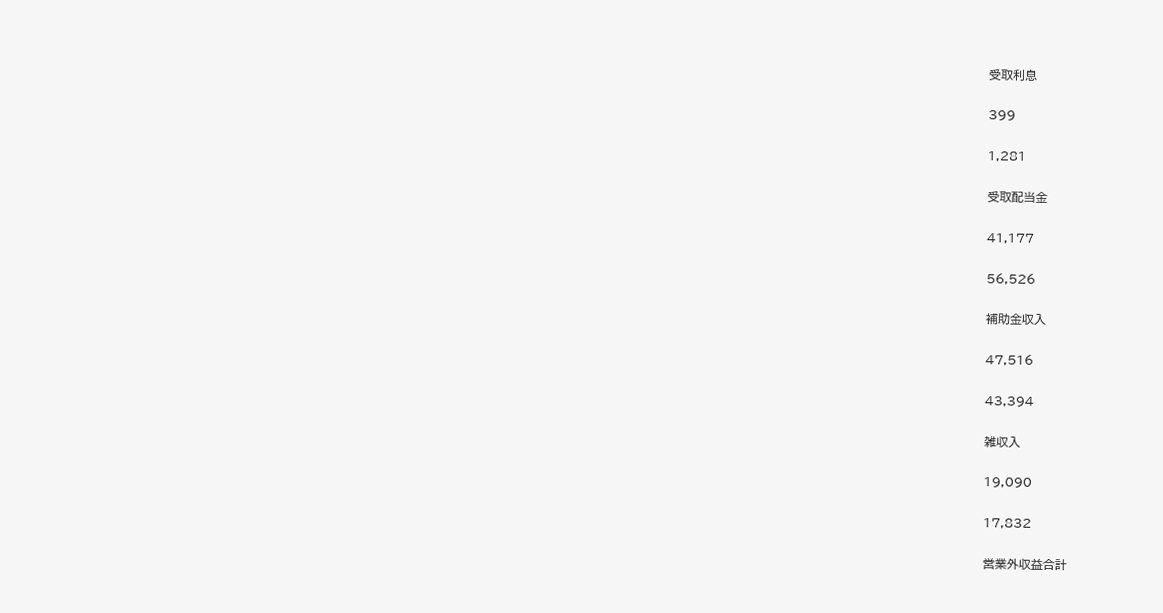受取利息

399

1,281

受取配当金

41,177

56,526

補助金収入

47,516

43,394

雑収入

19,090

17,832

営業外収益合計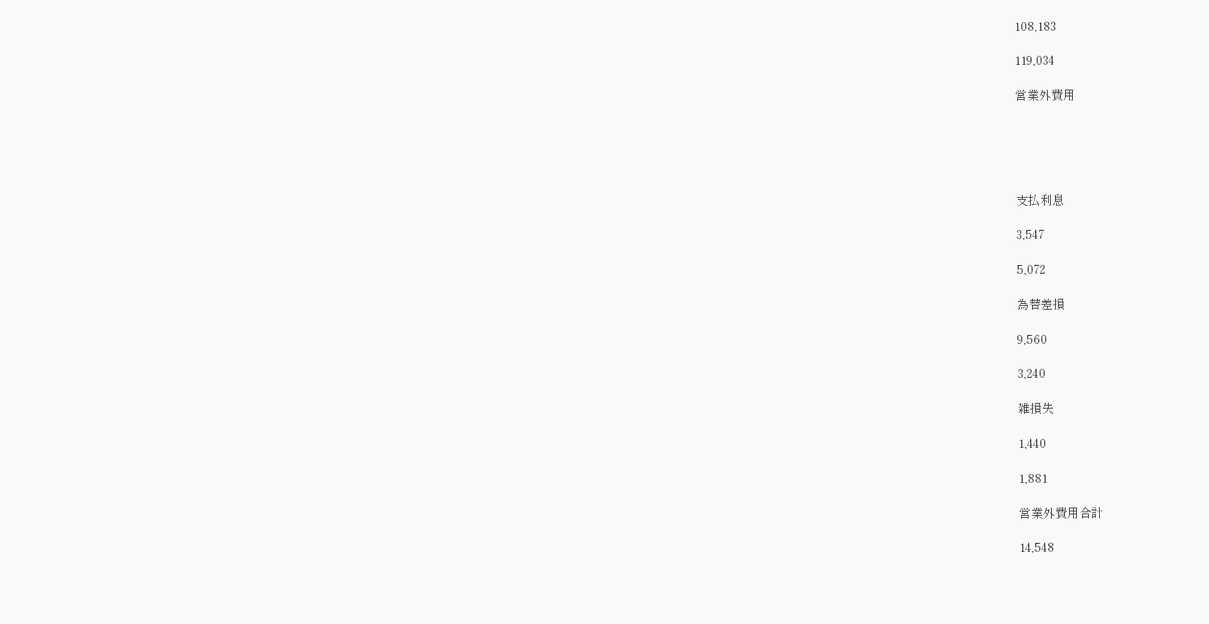108,183

119,034

営業外費用





支払利息

3,547

5,072

為替差損

9,560

3,240

雑損失

1,440

1,881

営業外費用合計

14,548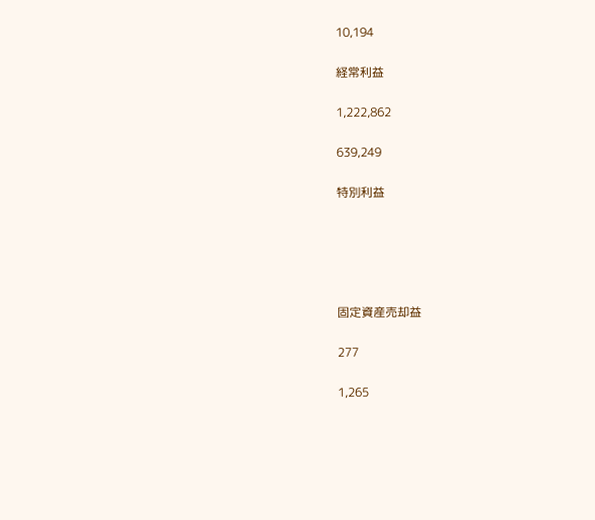10,194

経常利益

1,222,862

639,249

特別利益





固定資産売却益

277

1,265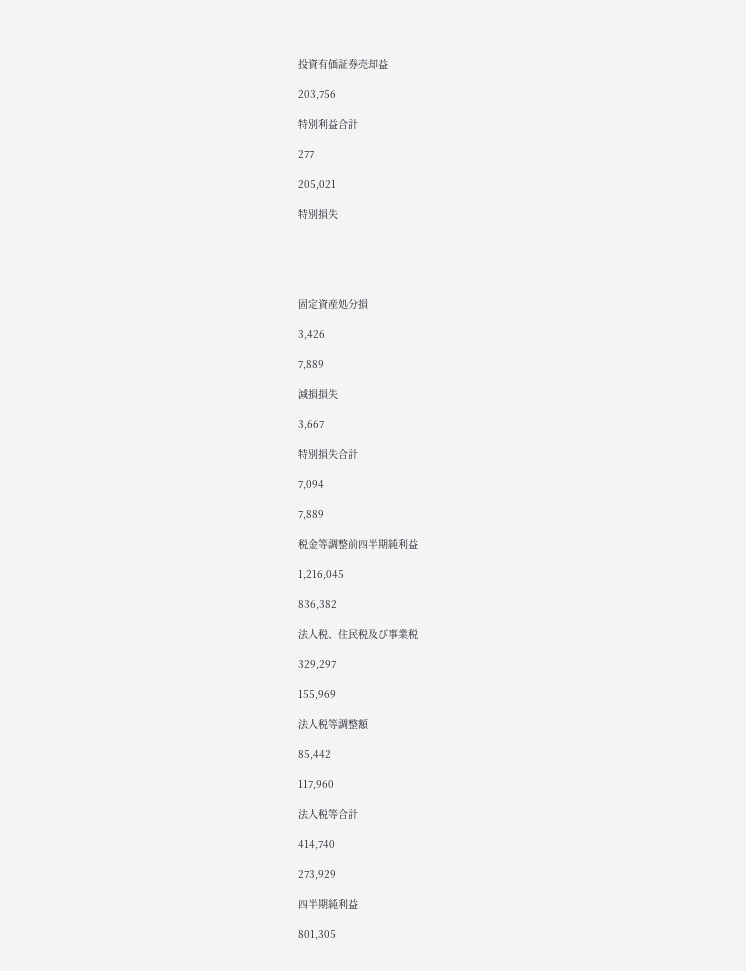投資有価証券売却益

203,756

特別利益合計

277

205,021

特別損失





固定資産処分損

3,426

7,889

減損損失

3,667

特別損失合計

7,094

7,889

税金等調整前四半期純利益

1,216,045

836,382

法人税、住民税及び事業税

329,297

155,969

法人税等調整額

85,442

117,960

法人税等合計

414,740

273,929

四半期純利益

801,305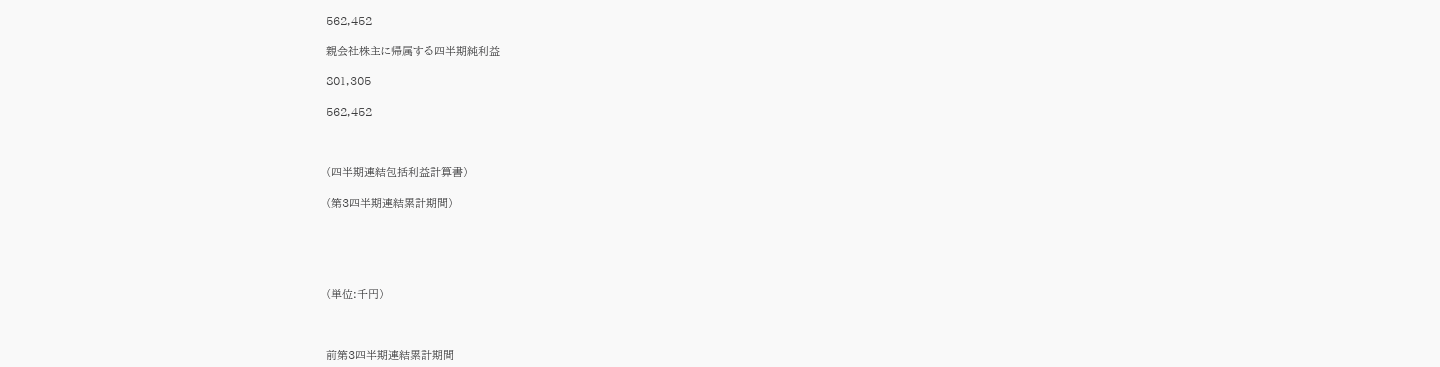562,452

親会社株主に帰属する四半期純利益

801,305

562,452



(四半期連結包括利益計算書)

(第3四半期連結累計期間)





(単位:千円)



前第3四半期連結累計期間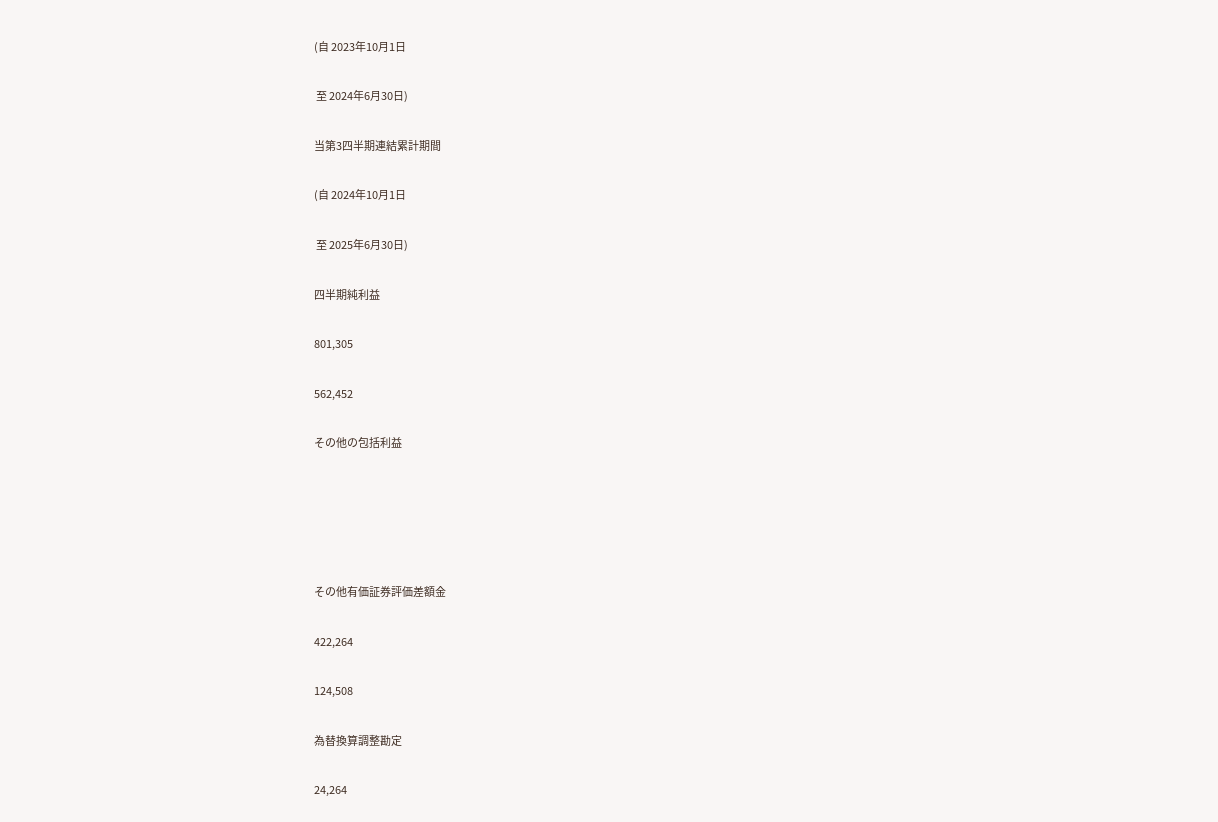(自 2023年10月1日

 至 2024年6月30日)

当第3四半期連結累計期間

(自 2024年10月1日

 至 2025年6月30日)

四半期純利益

801,305

562,452

その他の包括利益





その他有価証券評価差額金

422,264

124,508

為替換算調整勘定

24,264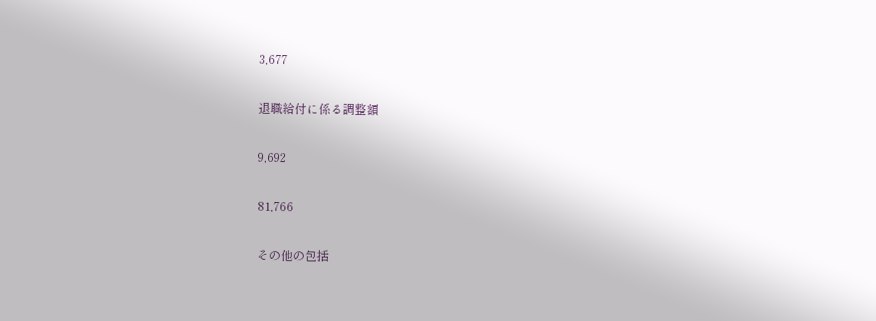3,677

退職給付に係る調整額

9,692

81,766

その他の包括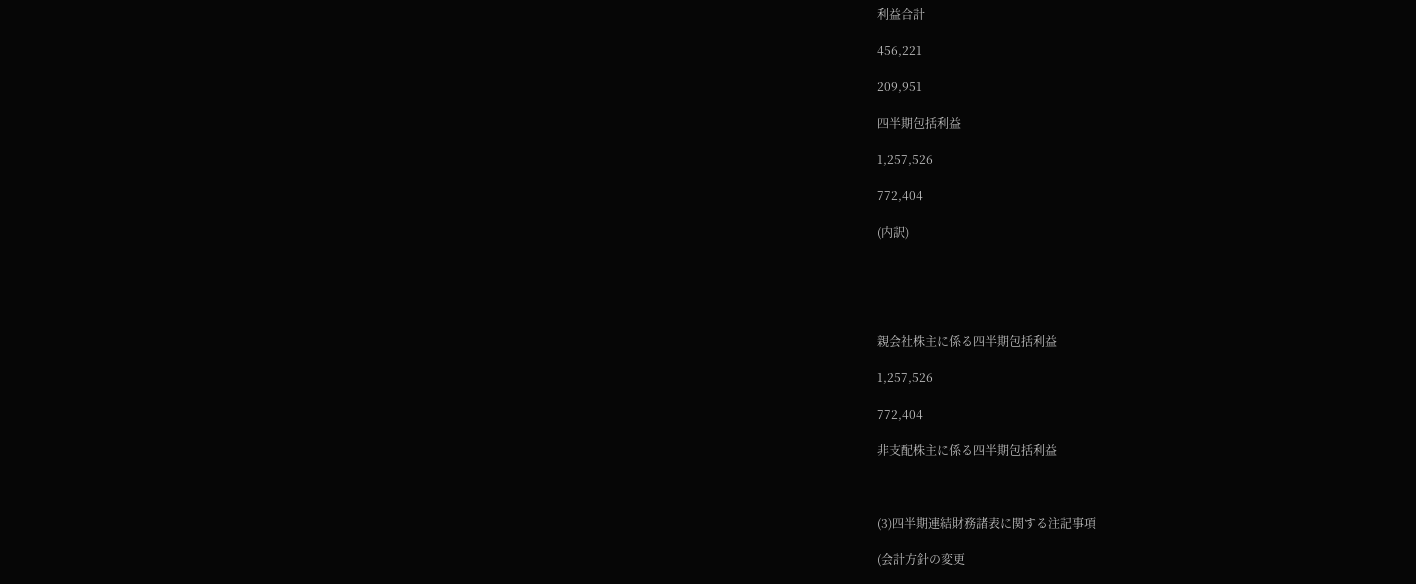利益合計

456,221

209,951

四半期包括利益

1,257,526

772,404

(内訳)





親会社株主に係る四半期包括利益

1,257,526

772,404

非支配株主に係る四半期包括利益



(3)四半期連結財務諸表に関する注記事項

(会計方針の変更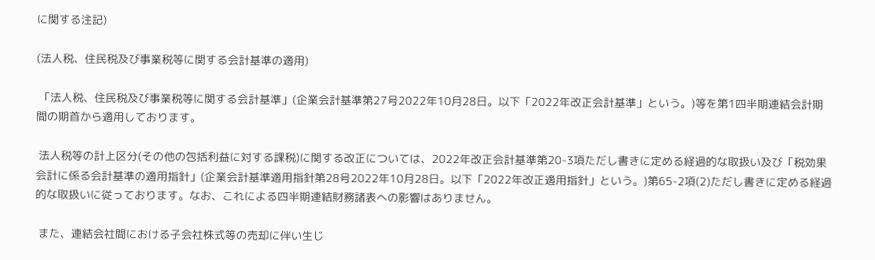に関する注記)

(法人税、住民税及び事業税等に関する会計基準の適用)

 「法人税、住民税及び事業税等に関する会計基準」(企業会計基準第27号2022年10月28日。以下「2022年改正会計基準」という。)等を第1四半期連結会計期間の期首から適用しております。

 法人税等の計上区分(その他の包括利益に対する課税)に関する改正については、2022年改正会計基準第20-3項ただし書きに定める経過的な取扱い及び「税効果会計に係る会計基準の適用指針」(企業会計基準適用指針第28号2022年10月28日。以下「2022年改正適用指針」という。)第65-2項(2)ただし書きに定める経過的な取扱いに従っております。なお、これによる四半期連結財務諸表への影響はありません。

 また、連結会社間における子会社株式等の売却に伴い生じ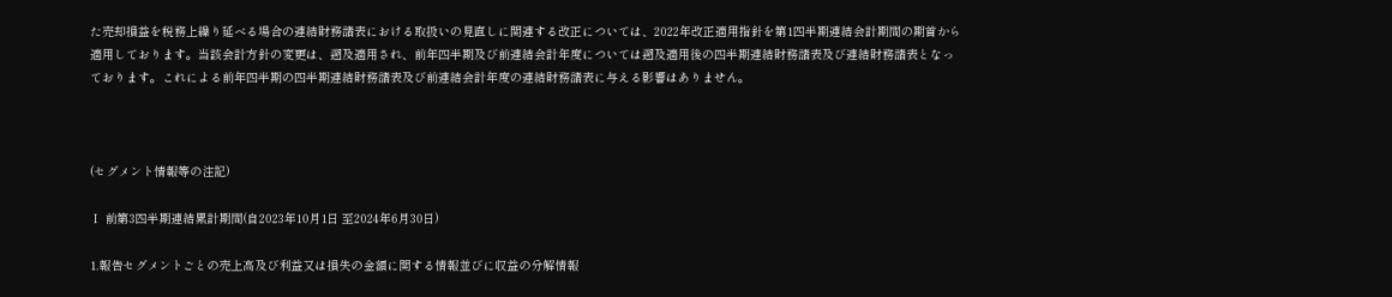た売却損益を税務上繰り延べる場合の連結財務諸表における取扱いの見直しに関連する改正については、2022年改正適用指針を第1四半期連結会計期間の期首から適用しております。当該会計方針の変更は、遡及適用され、前年四半期及び前連結会計年度については遡及適用後の四半期連結財務諸表及び連結財務諸表となっております。これによる前年四半期の四半期連結財務諸表及び前連結会計年度の連結財務諸表に与える影響はありません。



(セグメント情報等の注記)

Ⅰ 前第3四半期連結累計期間(自2023年10月1日 至2024年6月30日)

1.報告セグメントごとの売上高及び利益又は損失の金額に関する情報並びに収益の分解情報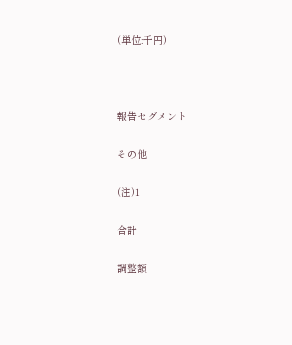(単位:千円)



報告セグメント

その他

(注)1

合計

調整額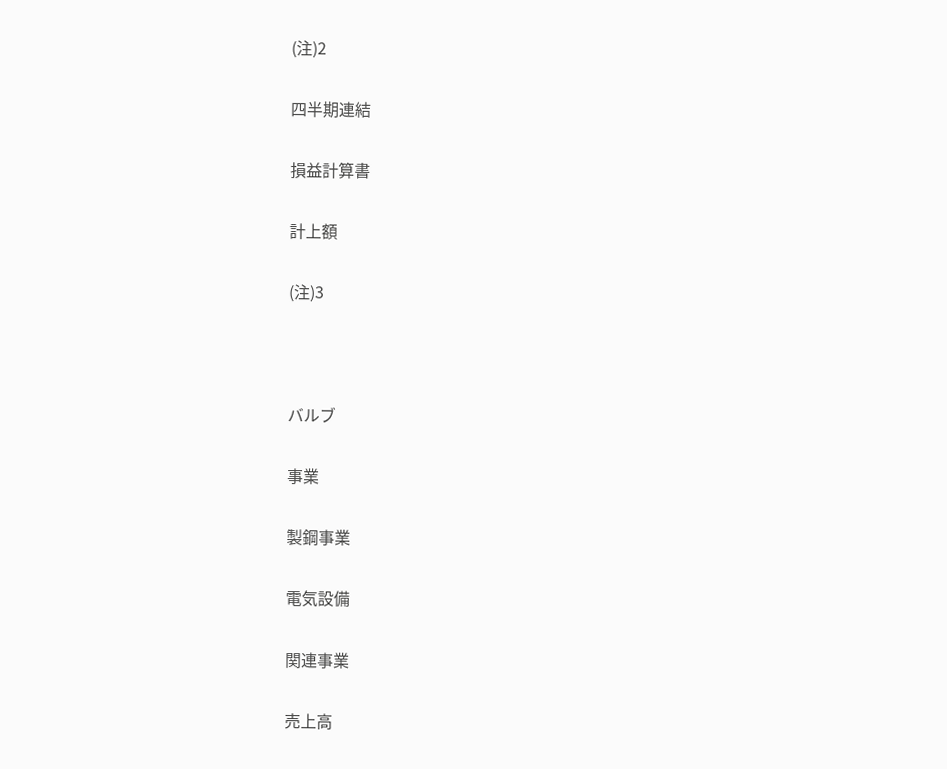(注)2

四半期連結

損益計算書

計上額

(注)3



バルブ

事業

製鋼事業

電気設備

関連事業

売上高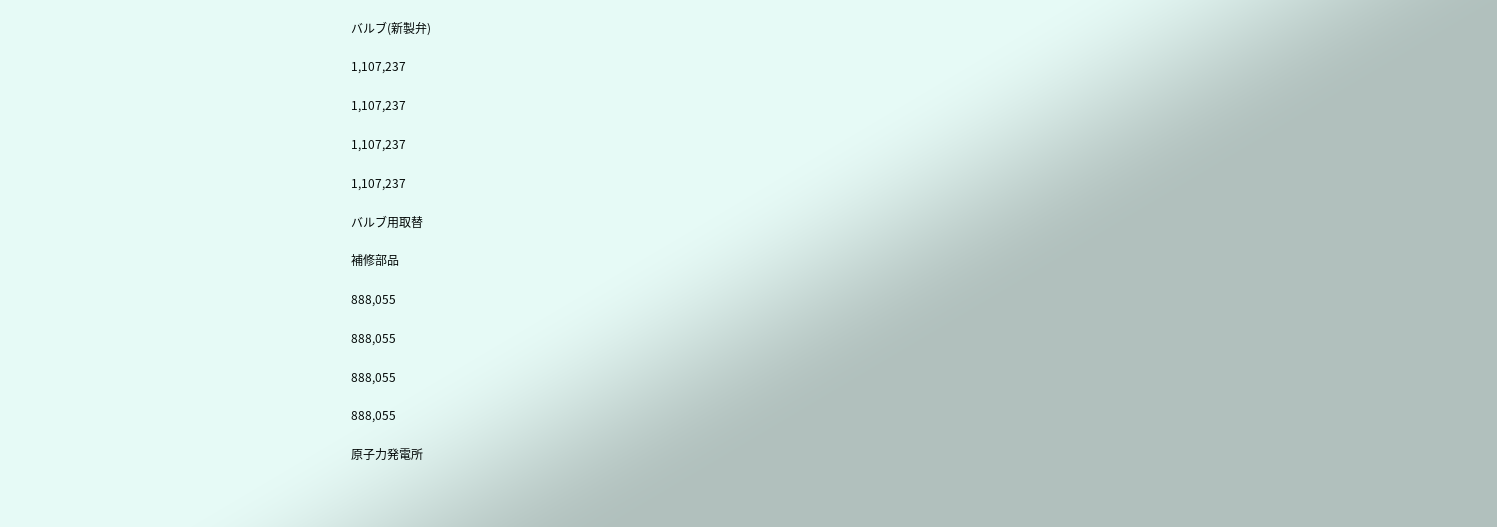バルブ(新製弁)

1,107,237

1,107,237

1,107,237

1,107,237

バルブ用取替

補修部品

888,055

888,055

888,055

888,055

原子力発電所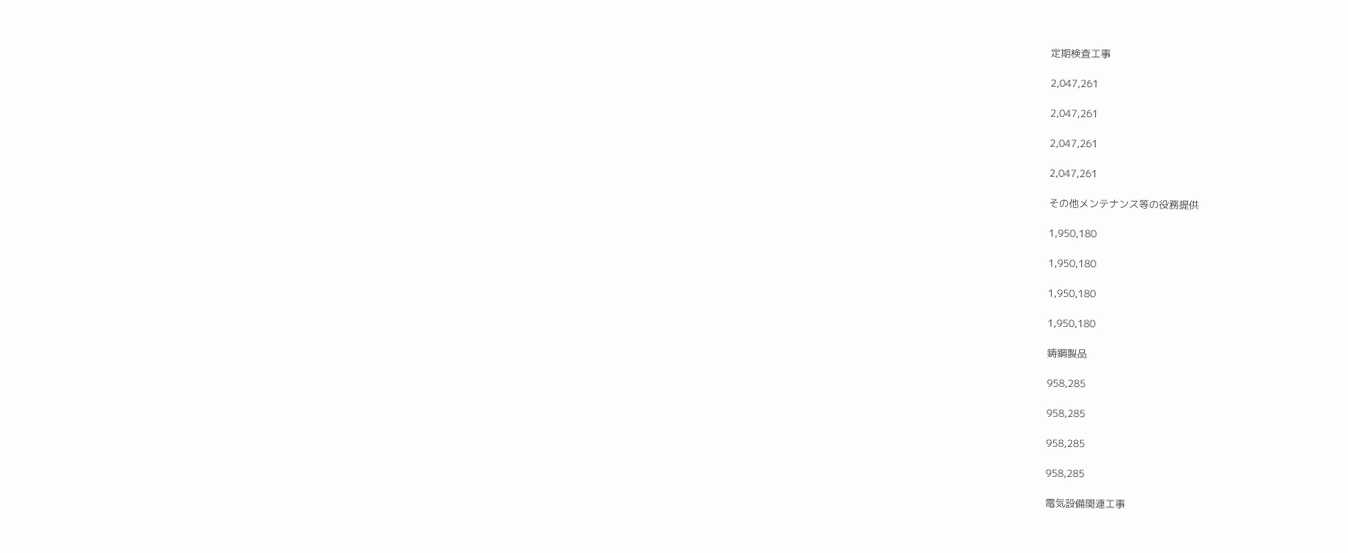定期検査工事

2,047,261

2,047,261

2,047,261

2,047,261

その他メンテナンス等の役務提供

1,950,180

1,950,180

1,950,180

1,950,180

鋳鋼製品

958,285

958,285

958,285

958,285

電気設備関連工事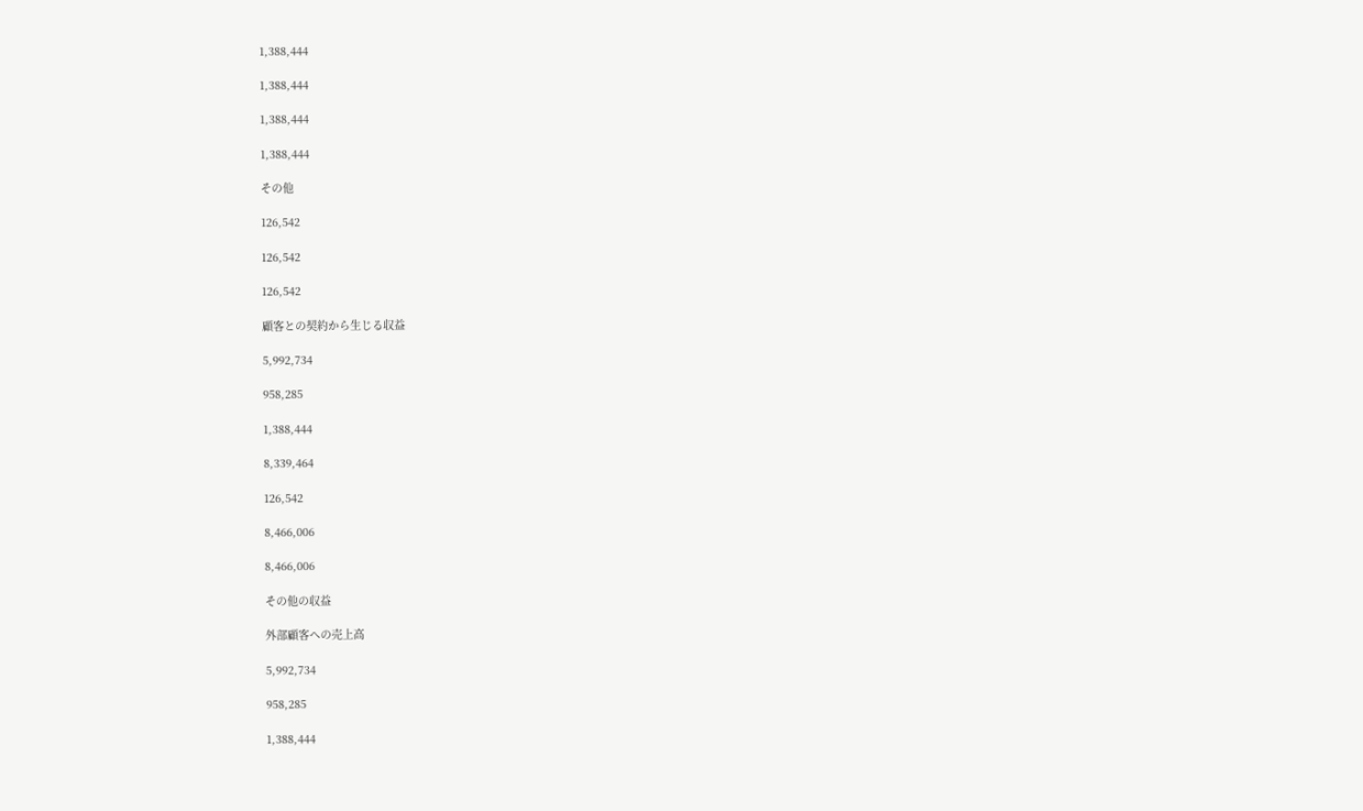1,388,444

1,388,444

1,388,444

1,388,444

その他

126,542

126,542

126,542

顧客との契約から生じる収益

5,992,734

958,285

1,388,444

8,339,464

126,542

8,466,006

8,466,006

その他の収益

外部顧客への売上高

5,992,734

958,285

1,388,444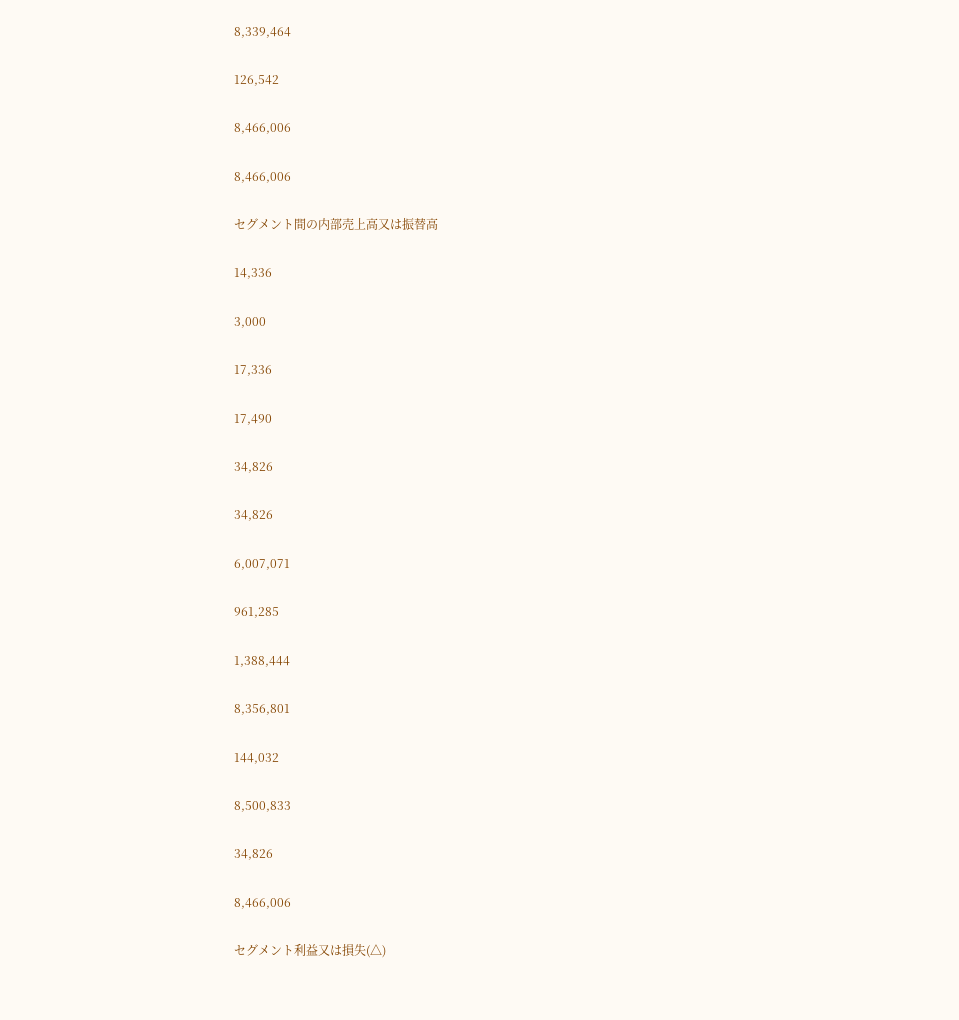8,339,464

126,542

8,466,006

8,466,006

セグメント間の内部売上高又は振替高

14,336

3,000

17,336

17,490

34,826

34,826

6,007,071

961,285

1,388,444

8,356,801

144,032

8,500,833

34,826

8,466,006

セグメント利益又は損失(△)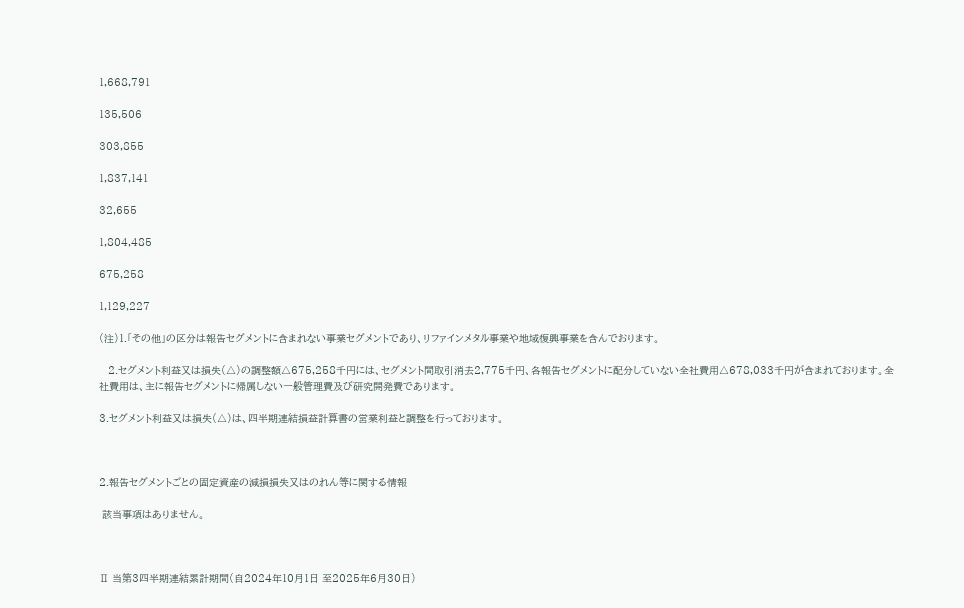1,668,791

135,506

303,855

1,837,141

32,655

1,804,485

675,258

1,129,227

(注)1.「その他」の区分は報告セグメントに含まれない事業セグメントであり、リファインメタル事業や地域復興事業を含んでおります。

   2.セグメント利益又は損失(△)の調整額△675,258千円には、セグメント間取引消去2,775千円、各報告セグメントに配分していない全社費用△678,033千円が含まれております。全社費用は、主に報告セグメントに帰属しない一般管理費及び研究開発費であります。

3.セグメント利益又は損失(△)は、四半期連結損益計算書の営業利益と調整を行っております。



2.報告セグメントごとの固定資産の減損損失又はのれん等に関する情報

 該当事項はありません。



Ⅱ 当第3四半期連結累計期間(自2024年10月1日 至2025年6月30日)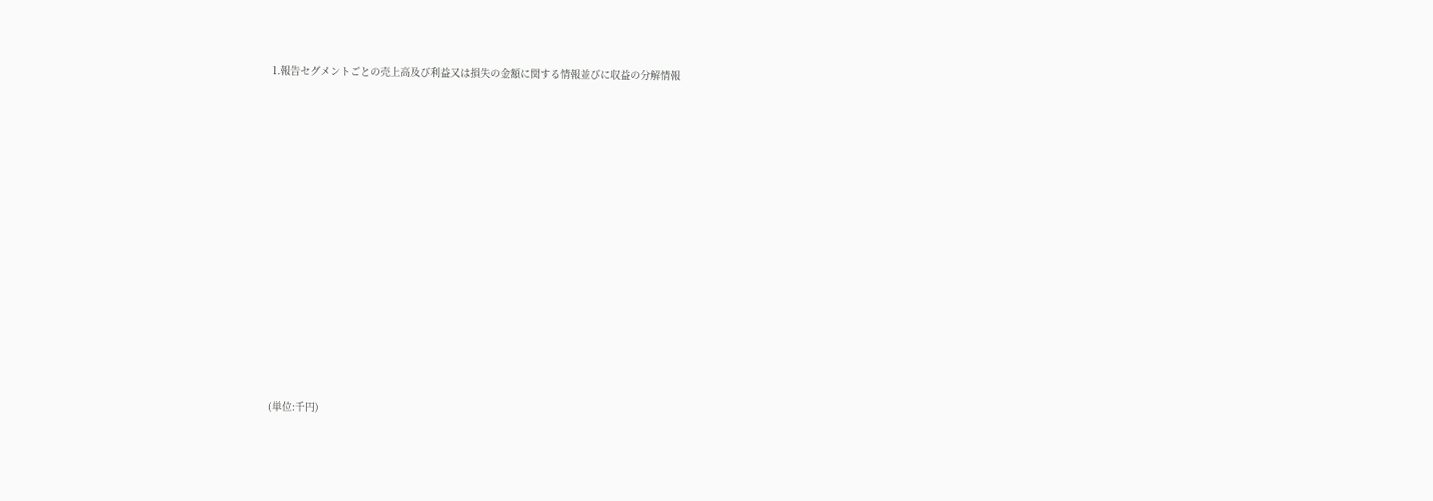1.報告セグメントごとの売上高及び利益又は損失の金額に関する情報並びに収益の分解情報















(単位:千円)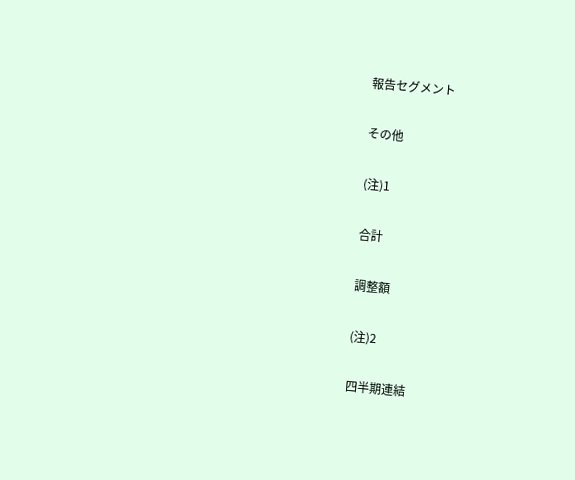報告セグメント

その他

(注)1

合計

調整額

(注)2

四半期連結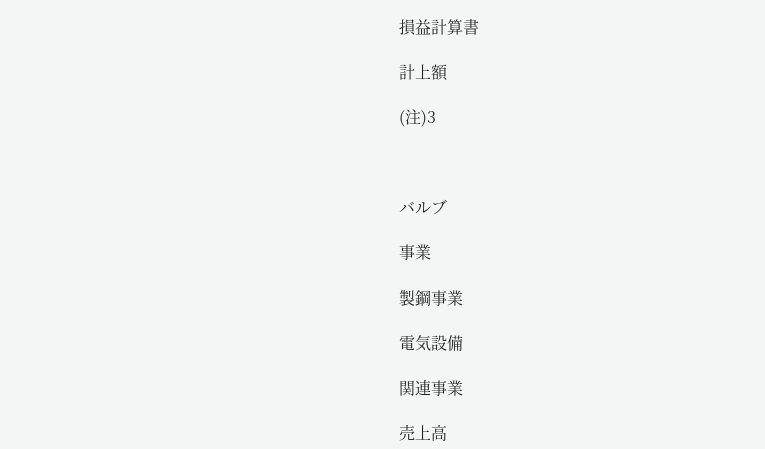損益計算書

計上額

(注)3



バルブ

事業

製鋼事業

電気設備

関連事業

売上高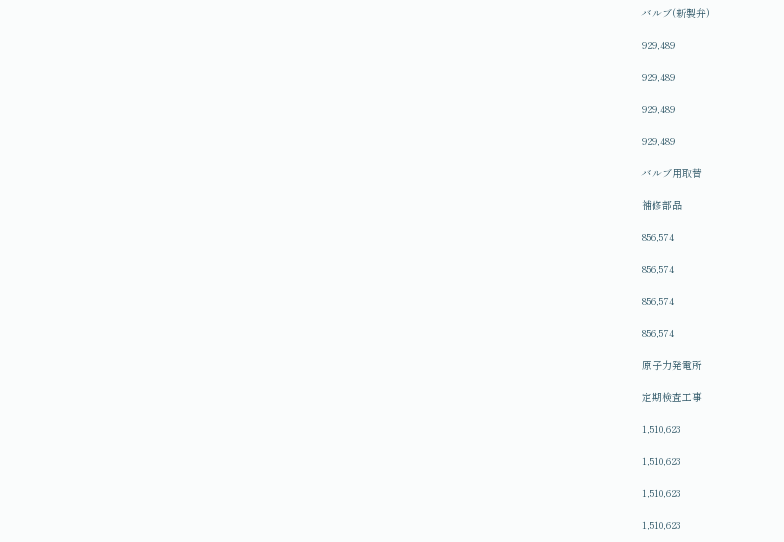バルブ(新製弁)

929,489

929,489

929,489

929,489

バルブ用取替

補修部品

856,574

856,574

856,574

856,574

原子力発電所

定期検査工事

1,510,623

1,510,623

1,510,623

1,510,623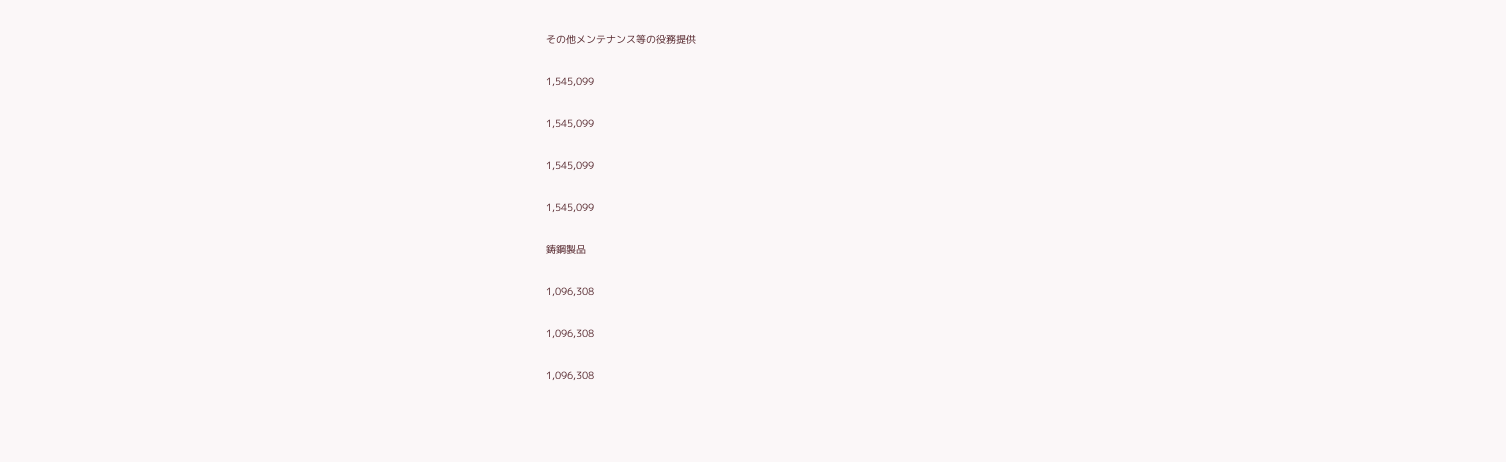その他メンテナンス等の役務提供

1,545,099

1,545,099

1,545,099

1,545,099

鋳鋼製品

1,096,308

1,096,308

1,096,308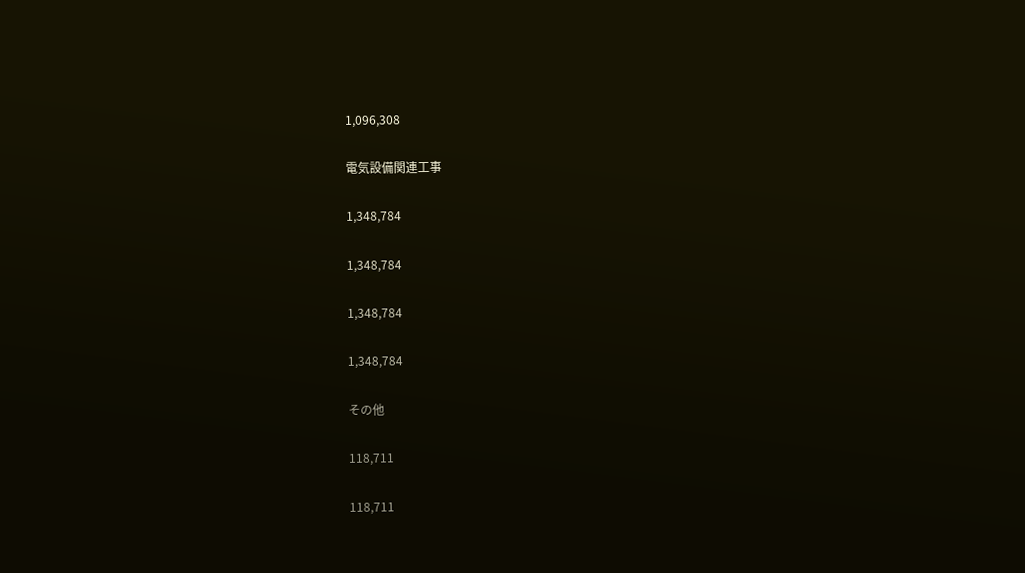1,096,308

電気設備関連工事

1,348,784

1,348,784

1,348,784

1,348,784

その他

118,711

118,711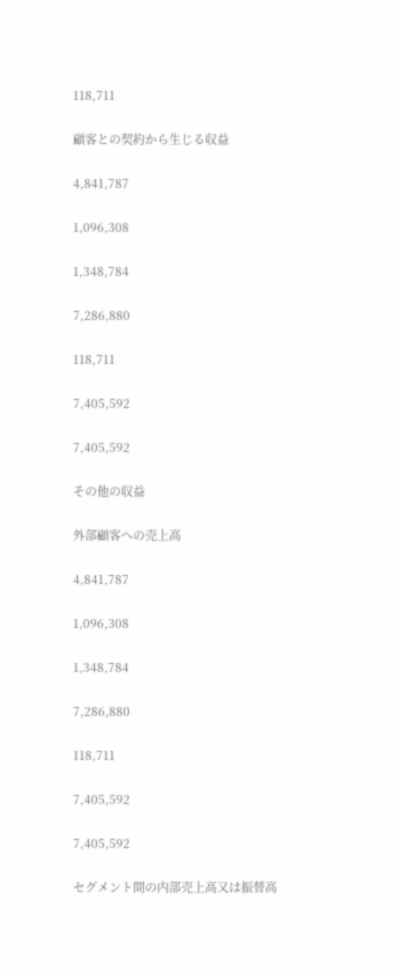118,711

顧客との契約から生じる収益

4,841,787

1,096,308

1,348,784

7,286,880

118,711

7,405,592

7,405,592

その他の収益

外部顧客への売上高

4,841,787

1,096,308

1,348,784

7,286,880

118,711

7,405,592

7,405,592

セグメント間の内部売上高又は振替高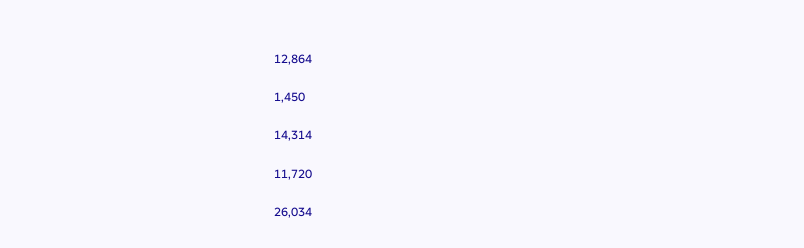12,864

1,450

14,314

11,720

26,034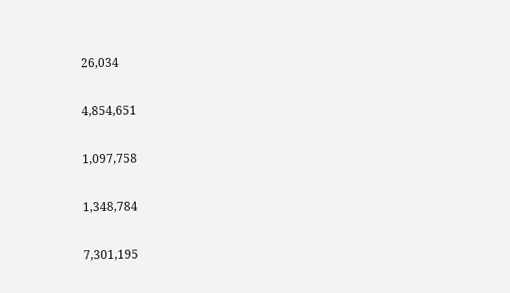26,034

4,854,651

1,097,758

1,348,784

7,301,195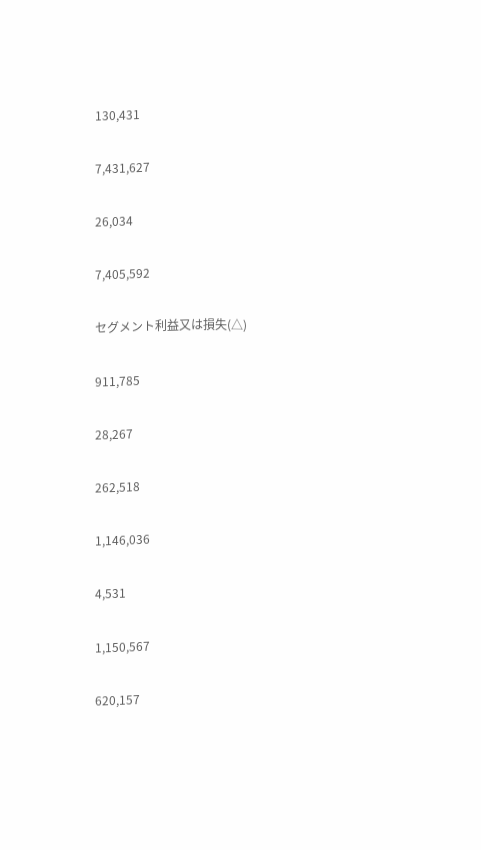130,431

7,431,627

26,034

7,405,592

セグメント利益又は損失(△)

911,785

28,267

262,518

1,146,036

4,531

1,150,567

620,157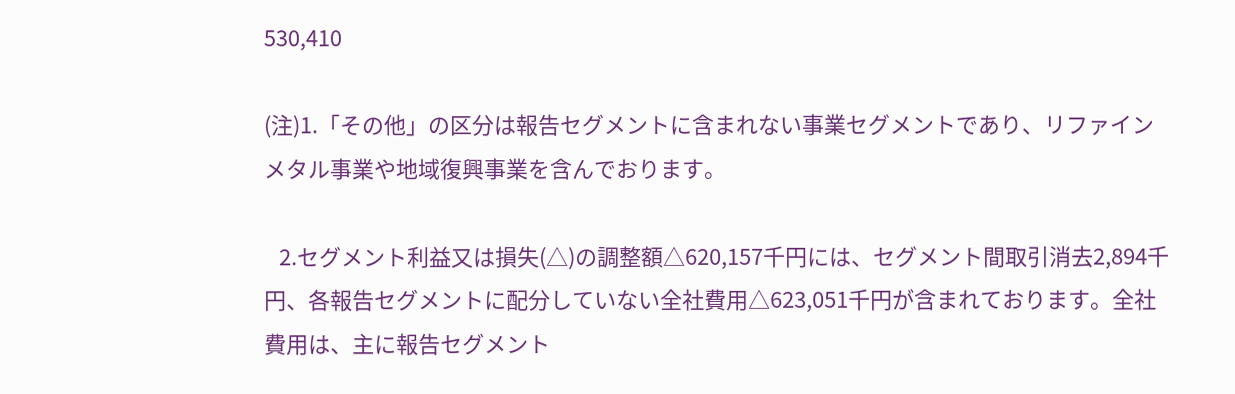530,410

(注)1.「その他」の区分は報告セグメントに含まれない事業セグメントであり、リファインメタル事業や地域復興事業を含んでおります。

   2.セグメント利益又は損失(△)の調整額△620,157千円には、セグメント間取引消去2,894千円、各報告セグメントに配分していない全社費用△623,051千円が含まれております。全社費用は、主に報告セグメント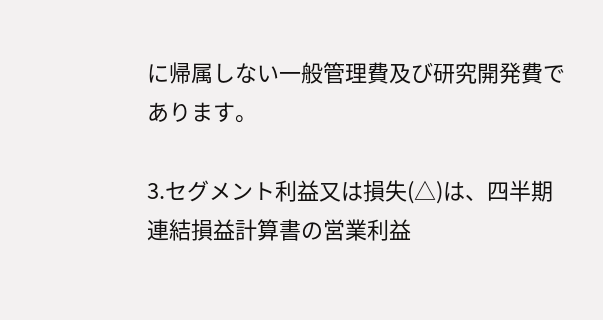に帰属しない一般管理費及び研究開発費であります。

3.セグメント利益又は損失(△)は、四半期連結損益計算書の営業利益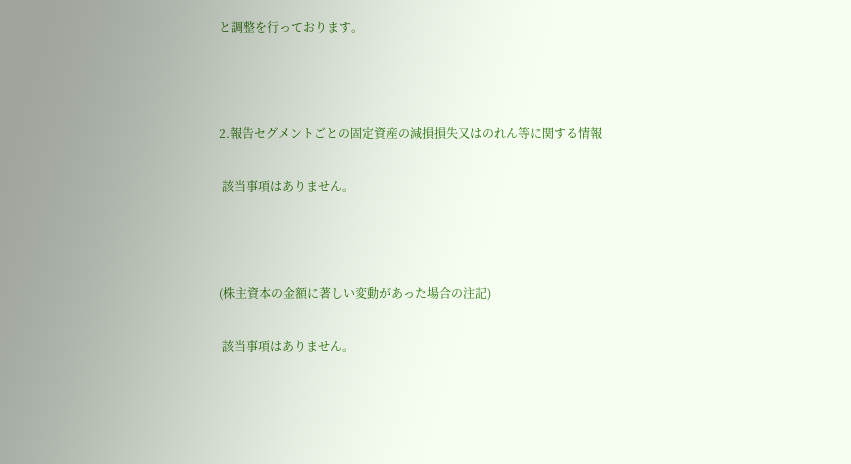と調整を行っております。



2.報告セグメントごとの固定資産の減損損失又はのれん等に関する情報

 該当事項はありません。



(株主資本の金額に著しい変動があった場合の注記)

 該当事項はありません。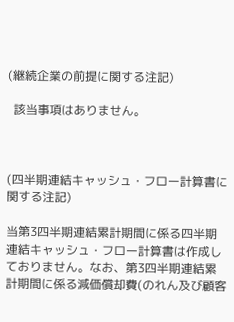(継続企業の前提に関する注記)

  該当事項はありません。



(四半期連結キャッシュ・フロー計算書に関する注記)

当第3四半期連結累計期間に係る四半期連結キャッシュ・フロー計算書は作成しておりません。なお、第3四半期連結累計期間に係る減価償却費(のれん及び顧客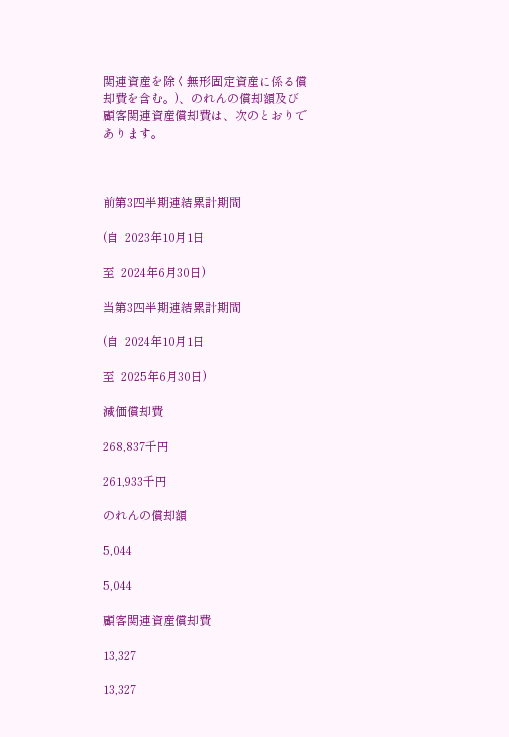関連資産を除く無形固定資産に係る償却費を含む。)、のれんの償却額及び顧客関連資産償却費は、次のとおりであります。



前第3四半期連結累計期間

(自  2023年10月1日

至  2024年6月30日)

当第3四半期連結累計期間

(自  2024年10月1日

至  2025年6月30日)

減価償却費

268,837千円

261,933千円

のれんの償却額

5,044

5,044

顧客関連資産償却費

13,327

13,327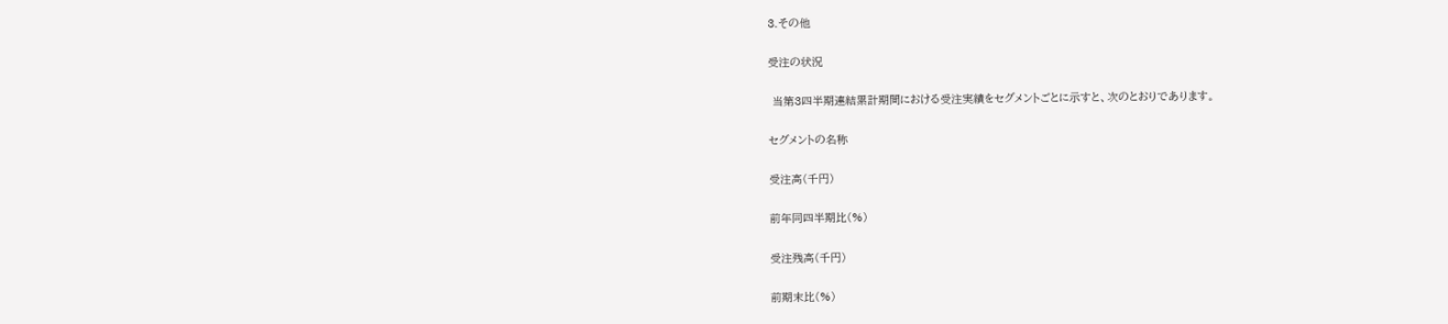3.その他

受注の状況

 当第3四半期連結累計期間における受注実績をセグメントごとに示すと、次のとおりであります。

セグメントの名称

受注高(千円)

前年同四半期比(%)

受注残高(千円)

前期末比(%)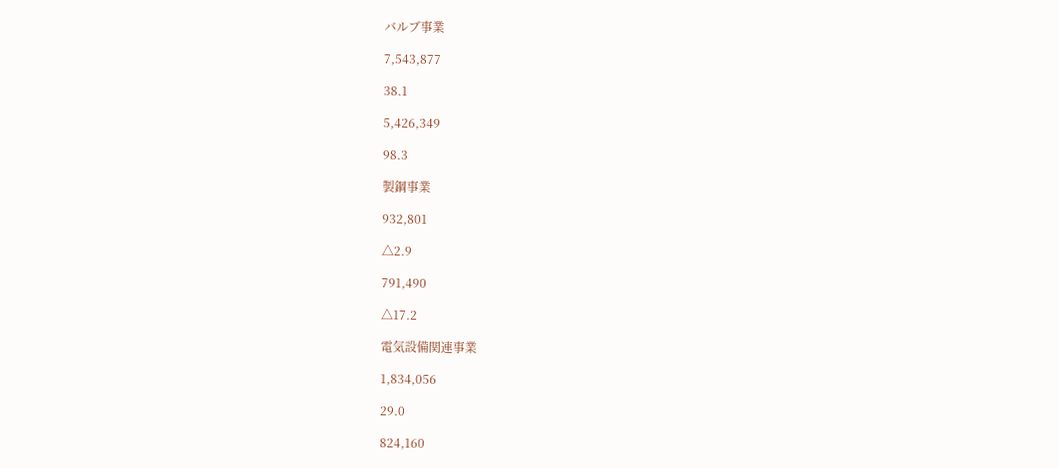バルブ事業

7,543,877

38.1

5,426,349

98.3

製鋼事業

932,801

△2.9

791,490

△17.2

電気設備関連事業

1,834,056

29.0

824,160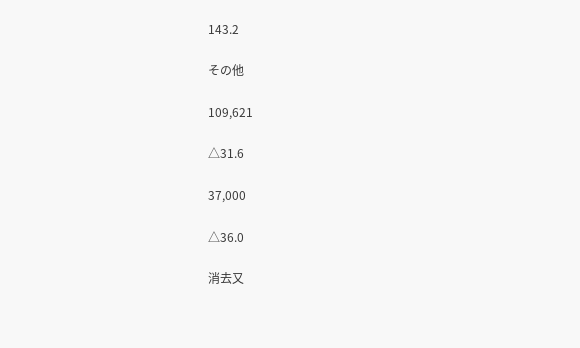143.2

その他

109,621

△31.6

37,000

△36.0

消去又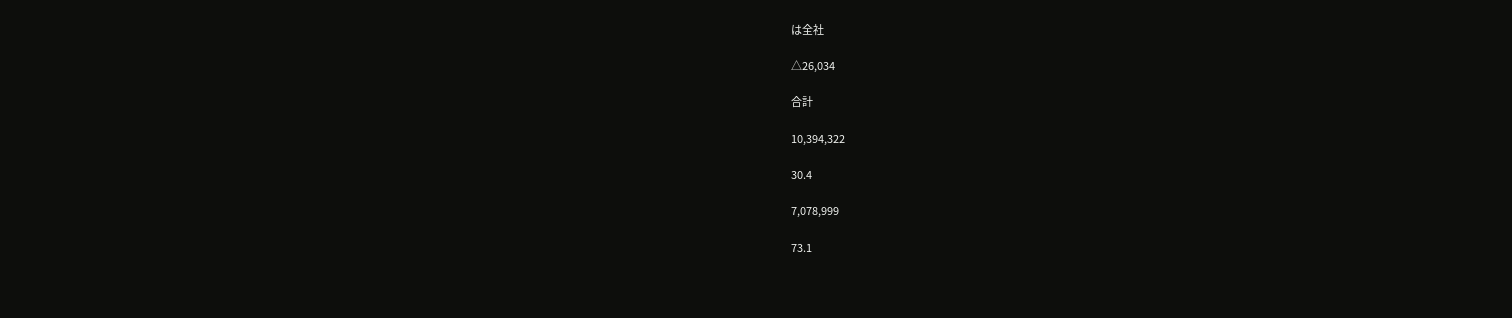は全社

△26,034

合計

10,394,322

30.4

7,078,999

73.1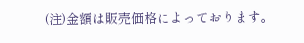(注)金額は販売価格によっております。